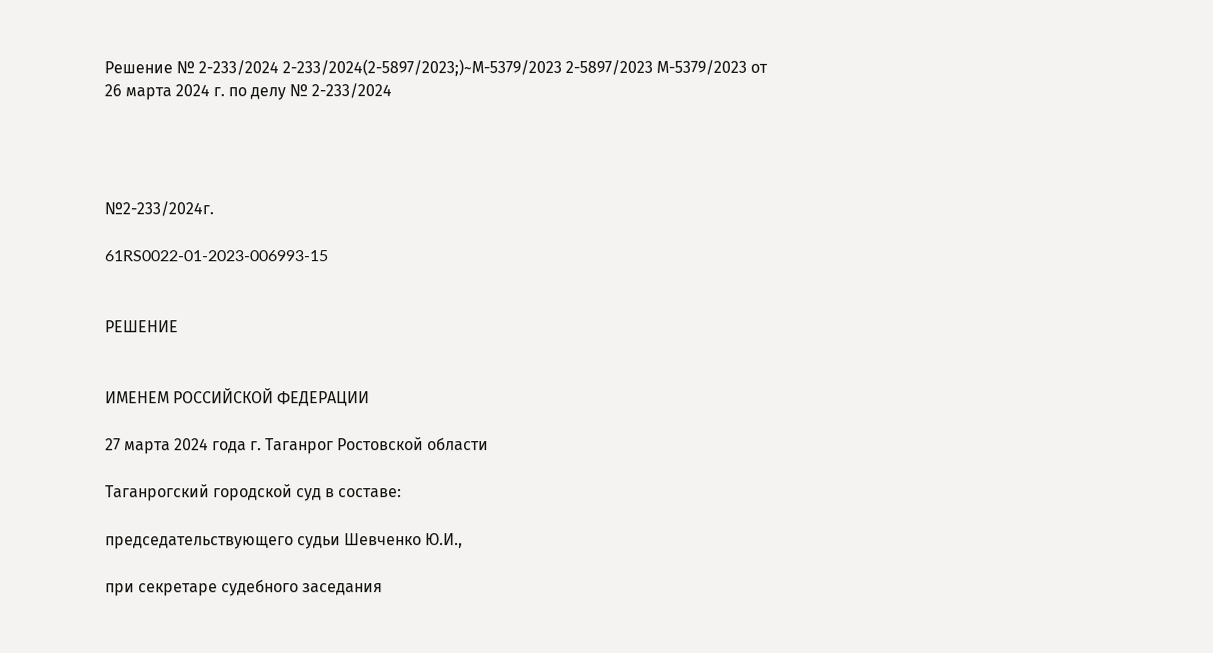Решение № 2-233/2024 2-233/2024(2-5897/2023;)~М-5379/2023 2-5897/2023 М-5379/2023 от 26 марта 2024 г. по делу № 2-233/2024




№2-233/2024г.

61RS0022-01-2023-006993-15


РЕШЕНИЕ


ИМЕНЕМ РОССИЙСКОЙ ФЕДЕРАЦИИ

27 марта 2024 года г. Таганрог Ростовской области

Таганрогский городской суд в составе:

председательствующего судьи Шевченко Ю.И.,

при секретаре судебного заседания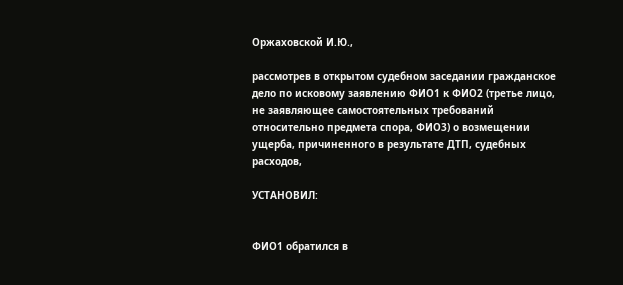Оржаховской И.Ю.,

рассмотрев в открытом судебном заседании гражданское дело по исковому заявлению ФИО1 к ФИО2 (третье лицо, не заявляющее самостоятельных требований относительно предмета спора, ФИО3) о возмещении ущерба, причиненного в результате ДТП, судебных расходов,

УСТАНОВИЛ:


ФИО1 обратился в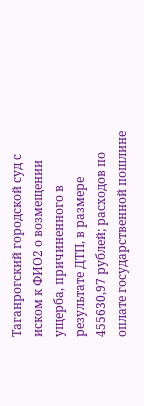Таганрогский городской суд с иском к ФИО2 о возмещении ущерба, причиненного в результате ДТП, в размере 455630,97 рублей; расходов по оплате государственной пошлине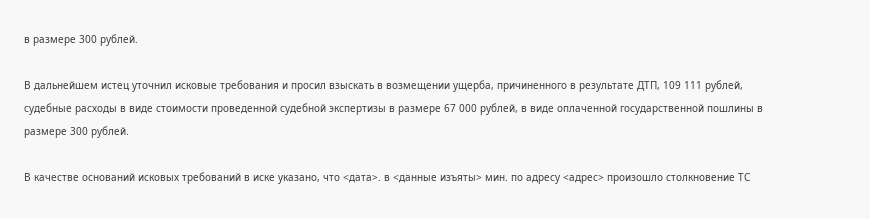в размере 300 рублей.

В дальнейшем истец уточнил исковые требования и просил взыскать в возмещении ущерба, причиненного в результате ДТП, 109 111 рублей, судебные расходы в виде стоимости проведенной судебной экспертизы в размере 67 000 рублей, в виде оплаченной государственной пошлины в размере 300 рублей.

В качестве оснований исковых требований в иске указано, что <дата>. в <данные изъяты> мин. по адресу <адрес> произошло столкновение ТС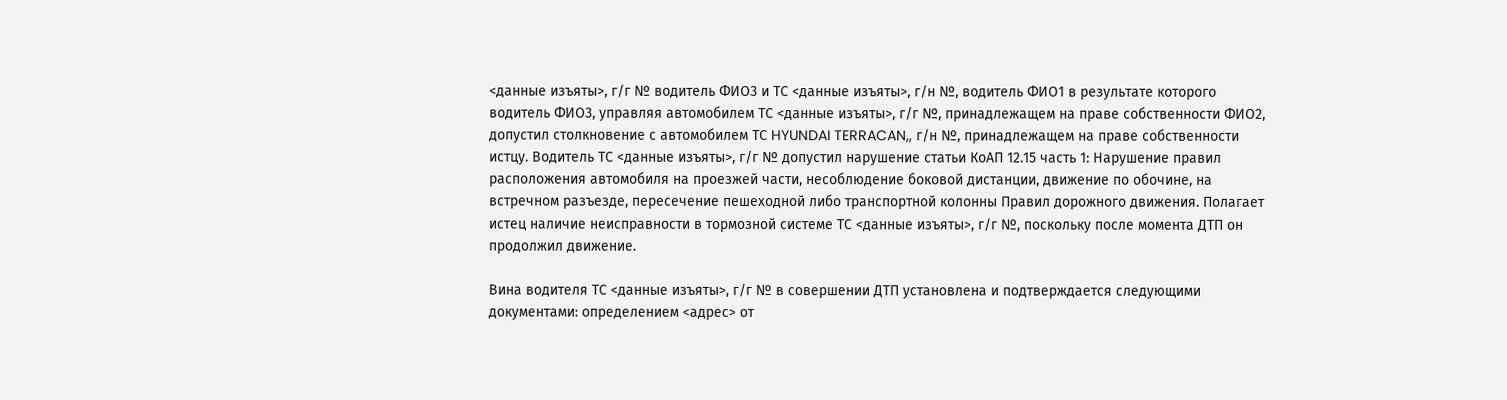<данные изъяты>, г/г № водитель ФИО3 и ТС <данные изъяты>, г/н №, водитель ФИО1 в результате которого водитель ФИО3, управляя автомобилем ТС <данные изъяты>, г/г №, принадлежащем на праве собственности ФИО2, допустил столкновение с автомобилем ТС HYUNDAI TERRACAN,, г/н №, принадлежащем на праве собственности истцу. Водитель ТС <данные изъяты>, г/г № допустил нарушение статьи КоАП 12.15 часть 1: Нарушение правил расположения автомобиля на проезжей части, несоблюдение боковой дистанции, движение по обочине, на встречном разъезде, пересечение пешеходной либо транспортной колонны Правил дорожного движения. Полагает истец наличие неисправности в тормозной системе ТС <данные изъяты>, г/г №, поскольку после момента ДТП он продолжил движение.

Вина водителя ТС <данные изъяты>, г/г № в совершении ДТП установлена и подтверждается следующими документами: определением <адрес> от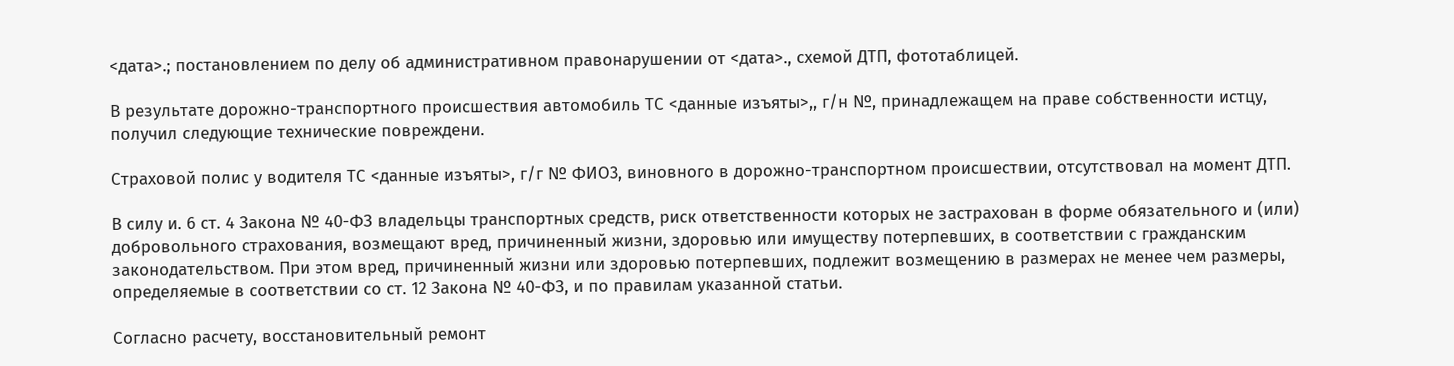<дата>.; постановлением по делу об административном правонарушении от <дата>., схемой ДТП, фототаблицей.

В результате дорожно-транспортного происшествия автомобиль ТС <данные изъяты>,, г/н №, принадлежащем на праве собственности истцу, получил следующие технические повреждени.

Страховой полис у водителя ТС <данные изъяты>, г/г № ФИО3, виновного в дорожно-транспортном происшествии, отсутствовал на момент ДТП.

В силу и. 6 ст. 4 Закона № 40-ФЗ владельцы транспортных средств, риск ответственности которых не застрахован в форме обязательного и (или) добровольного страхования, возмещают вред, причиненный жизни, здоровью или имуществу потерпевших, в соответствии с гражданским законодательством. При этом вред, причиненный жизни или здоровью потерпевших, подлежит возмещению в размерах не менее чем размеры, определяемые в соответствии со ст. 12 Закона № 40-ФЗ, и по правилам указанной статьи.

Согласно расчету, восстановительный ремонт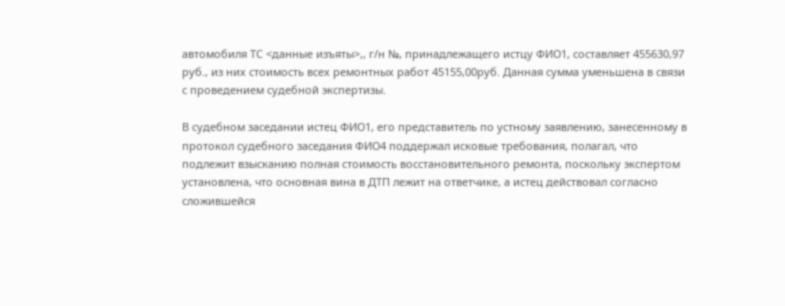автомобиля ТС <данные изъяты>,, г/н №, принадлежащего истцу ФИО1, составляет 455630,97 руб., из них стоимость всех ремонтных работ 45155,00руб. Данная сумма уменьшена в связи с проведением судебной экспертизы.

В судебном заседании истец ФИО1, его представитель по устному заявлению, занесенному в протокол судебного заседания ФИО4 поддержал исковые требования, полагал, что подлежит взысканию полная стоимость восстановительного ремонта, поскольку экспертом установлена, что основная вина в ДТП лежит на ответчике, а истец действовал согласно сложившейся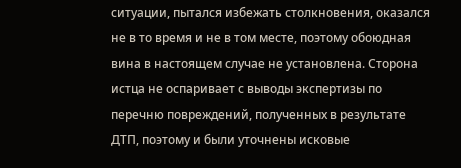ситуации, пытался избежать столкновения, оказался не в то время и не в том месте, поэтому обоюдная вина в настоящем случае не установлена. Сторона истца не оспаривает с выводы экспертизы по перечню повреждений, полученных в результате ДТП, поэтому и были уточнены исковые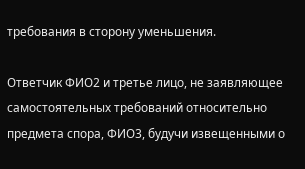требования в сторону уменьшения.

Ответчик ФИО2 и третье лицо, не заявляющее самостоятельных требований относительно предмета спора, ФИО3, будучи извещенными о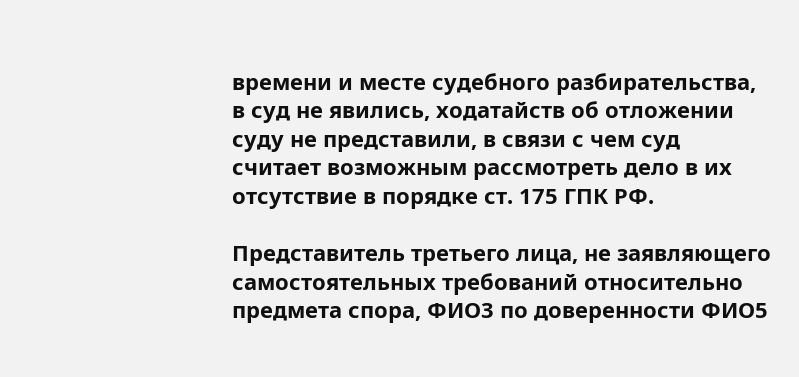времени и месте судебного разбирательства, в суд не явились, ходатайств об отложении суду не представили, в связи с чем суд считает возможным рассмотреть дело в их отсутствие в порядке ст. 175 ГПК РФ.

Представитель третьего лица, не заявляющего самостоятельных требований относительно предмета спора, ФИО3 по доверенности ФИО5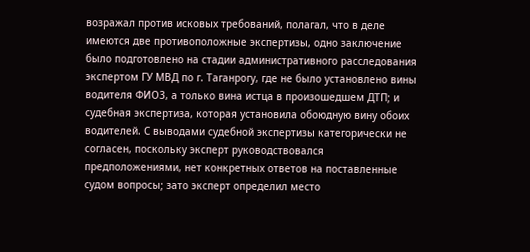возражал против исковых требований, полагал, что в деле имеются две противоположные экспертизы, одно заключение было подготовлено на стадии административного расследования экспертом ГУ МВД по г. Таганрогу, где не было установлено вины водителя ФИО3, а только вина истца в произошедшем ДТП; и судебная экспертиза, которая установила обоюдную вину обоих водителей. С выводами судебной экспертизы категорически не согласен, поскольку эксперт руководствовался предположениями, нет конкретных ответов на поставленные судом вопросы; зато эксперт определил место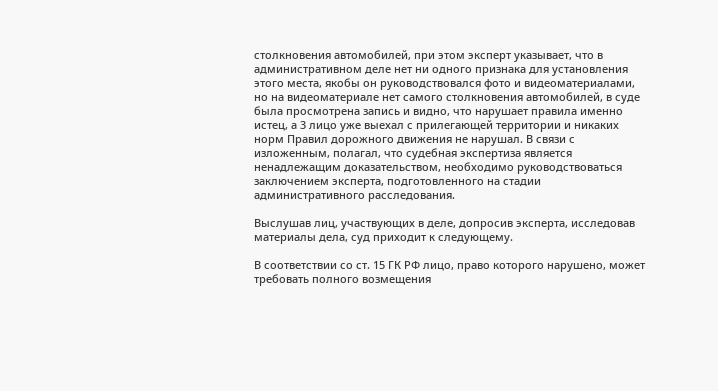столкновения автомобилей, при этом эксперт указывает, что в административном деле нет ни одного признака для установления этого места, якобы он руководствовался фото и видеоматериалами, но на видеоматериале нет самого столкновения автомобилей, в суде была просмотрена запись и видно, что нарушает правила именно истец, а 3 лицо уже выехал с прилегающей территории и никаких норм Правил дорожного движения не нарушал. В связи с изложенным, полагал, что судебная экспертиза является ненадлежащим доказательством, необходимо руководствоваться заключением эксперта, подготовленного на стадии административного расследования.

Выслушав лиц, участвующих в деле, допросив эксперта, исследовав материалы дела, суд приходит к следующему.

В соответствии со ст. 15 ГК РФ лицо, право которого нарушено, может требовать полного возмещения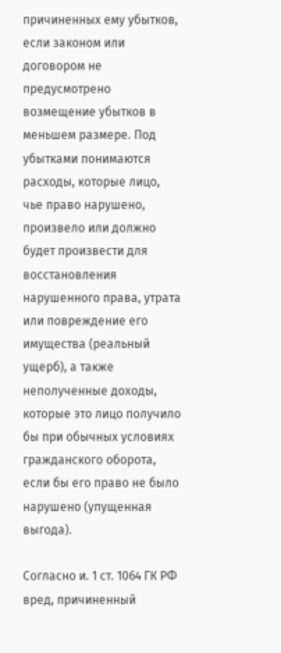причиненных ему убытков, если законом или договором не предусмотрено возмещение убытков в меньшем размере. Под убытками понимаются расходы, которые лицо, чье право нарушено, произвело или должно будет произвести для восстановления нарушенного права, утрата или повреждение его имущества (реальный ущерб), а также неполученные доходы, которые это лицо получило бы при обычных условиях гражданского оборота, если бы его право не было нарушено (упущенная выгода).

Согласно и. 1 ст. 1064 ГК РФ вред, причиненный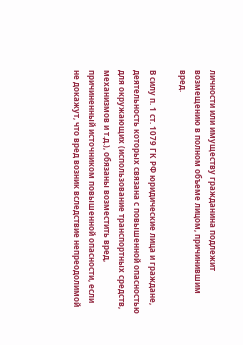личности или имуществу гражданина подлежит возмещению в полном объеме лицом, причинившим вред.

В силу п. 1 ст. 1079 ГК РФ юридические лица и граждане, деятельность которых связана с повышенной опасностью для окружающих (использование транспортных средств, механизмов и т.д.), обязаны возместить вред, причиненный источником повышенной опасности, если не докажут, что вред возник вследствие непреодолимой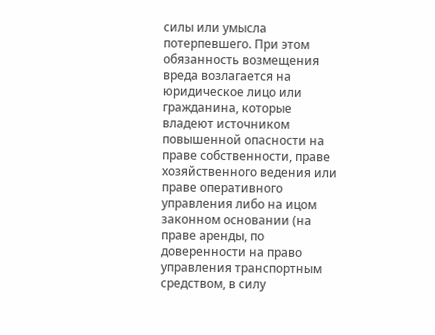силы или умысла потерпевшего. При этом обязанность возмещения вреда возлагается на юридическое лицо или гражданина, которые владеют источником повышенной опасности на праве собственности, праве хозяйственного ведения или праве оперативного управления либо на ицом законном основании (на праве аренды, по доверенности на право управления транспортным средством, в силу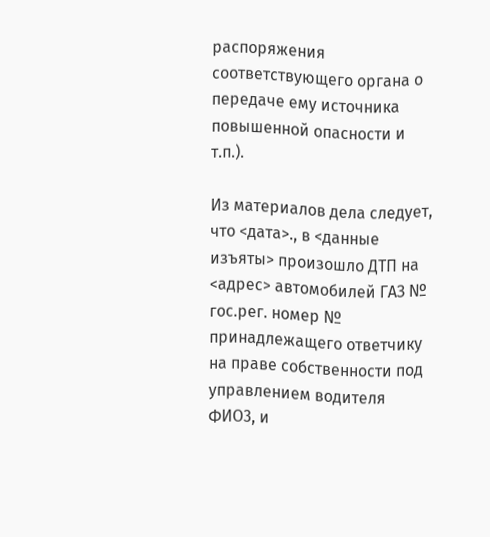распоряжения соответствующего органа о передаче ему источника повышенной опасности и т.п.).

Из материалов дела следует, что <дата>., в <данные изъяты> произошло ДТП на <адрес> автомобилей ГАЗ № гос.рег. номер № принадлежащего ответчику на праве собственности под управлением водителя ФИО3, и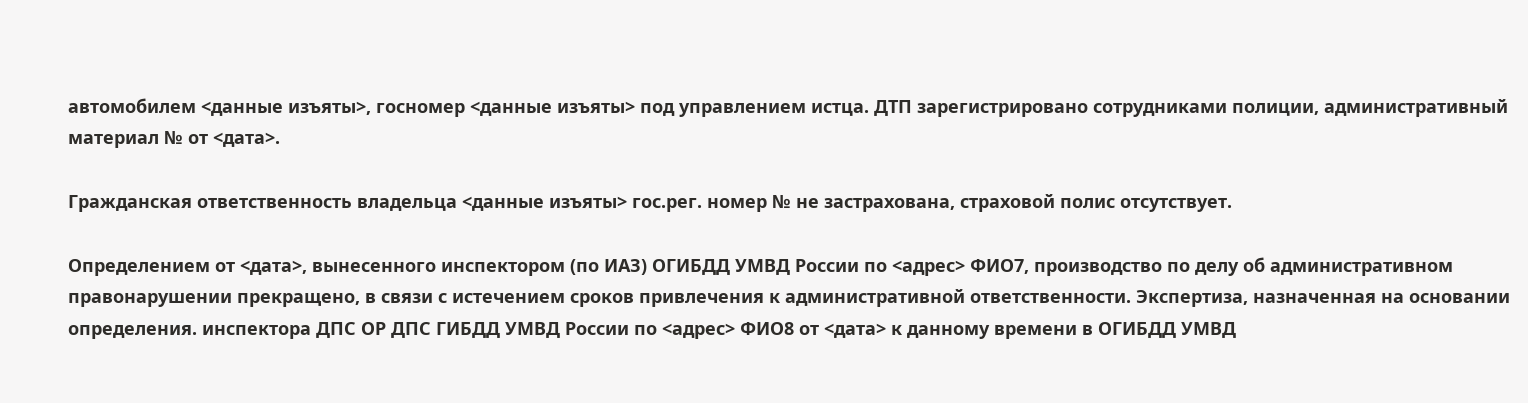автомобилем <данные изъяты>, госномер <данные изъяты> под управлением истца. ДТП зарегистрировано сотрудниками полиции, административный материал № от <дата>.

Гражданская ответственность владельца <данные изъяты> гос.рег. номер № не застрахована, страховой полис отсутствует.

Определением от <дата>, вынесенного инспектором (по ИАЗ) ОГИБДД УМВД России по <адрес> ФИО7, производство по делу об административном правонарушении прекращено, в связи с истечением сроков привлечения к административной ответственности. Экспертиза, назначенная на основании определения. инспектора ДПС ОР ДПС ГИБДД УМВД России по <адрес> ФИО8 от <дата> к данному времени в ОГИБДД УМВД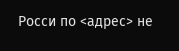Росси по <адрес> не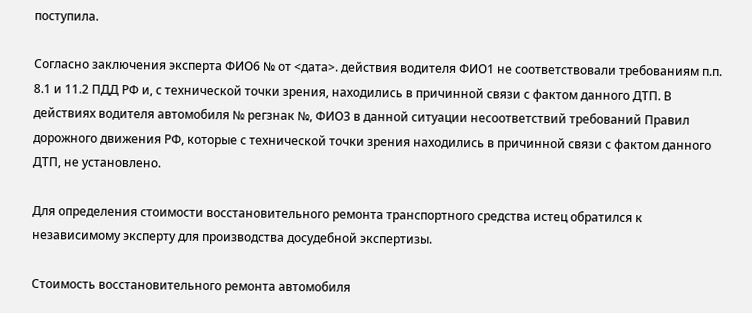поступила.

Согласно заключения эксперта ФИО6 № от <дата>. действия водителя ФИО1 не соответствовали требованиям п.п. 8.1 и 11.2 ПДД РФ и, с технической точки зрения, находились в причинной связи с фактом данного ДТП. В действиях водителя автомобиля № регзнак №, ФИО3 в данной ситуации несоответствий требований Правил дорожного движения РФ, которые с технической точки зрения находились в причинной связи с фактом данного ДТП, не установлено.

Для определения стоимости восстановительного ремонта транспортного средства истец обратился к независимому эксперту для производства досудебной экспертизы.

Стоимость восстановительного ремонта автомобиля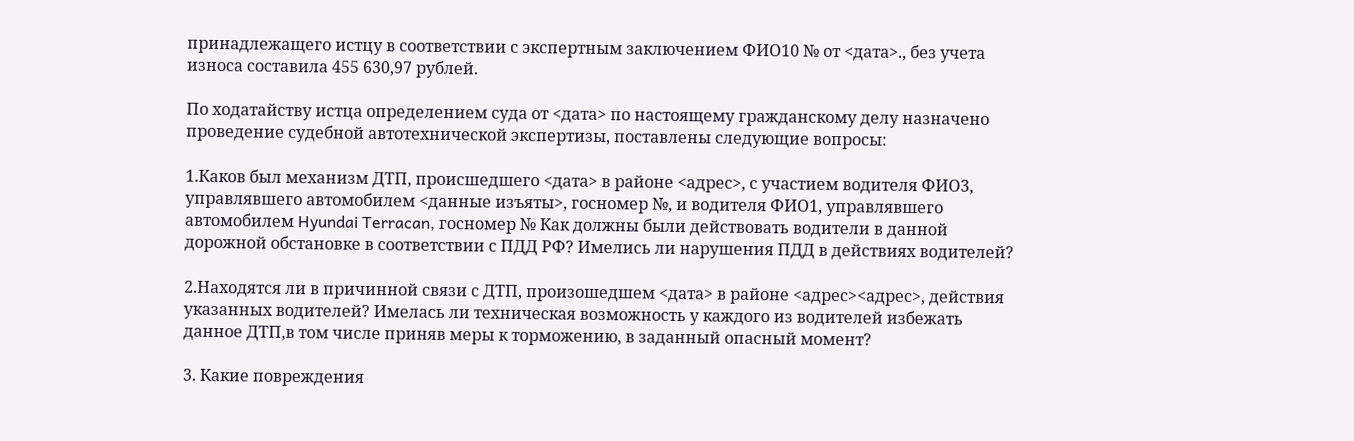принадлежащего истцу в соответствии с экспертным заключением ФИО10 № от <дата>., без учета износа составила 455 630,97 рублей.

По ходатайству истца определением суда от <дата> по настоящему гражданскому делу назначено проведение судебной автотехнической экспертизы, поставлены следующие вопросы:

1.Каков был механизм ДТП, происшедшего <дата> в районе <адрес>, с участием водителя ФИО3, управлявшего автомобилем <данные изъяты>, госномер №, и водителя ФИО1, управлявшего автомобилем Hyundai Terracan, госномер № Как должны были действовать водители в данной дорожной обстановке в соответствии с ПДД РФ? Имелись ли нарушения ПДД в действиях водителей?

2.Находятся ли в причинной связи с ДТП, произошедшем <дата> в районе <адрес><адрес>, действия указанных водителей? Имелась ли техническая возможность у каждого из водителей избежать данное ДТП,в том числе приняв меры к торможению, в заданный опасный момент?

3. Какие повреждения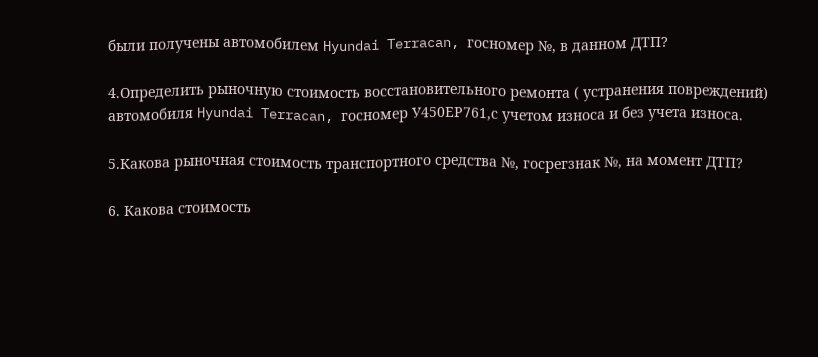были получены автомобилем Hyundai Terracan, госномер №, в данном ДТП?

4.Определить рыночную стоимость восстановительного ремонта ( устранения повреждений) автомобиля Hyundai Terracan, госномер У450ЕР761,с учетом износа и без учета износа.

5.Какова рыночная стоимость транспортного средства №, госрегзнак №, на момент ДТП?

6. Какова стоимость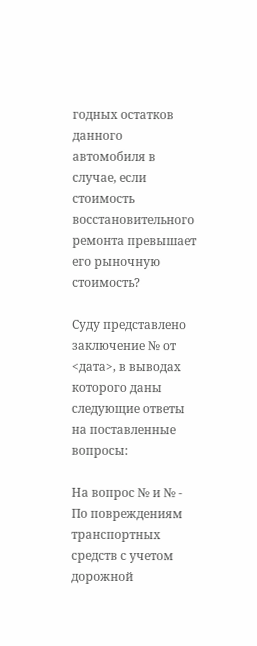годных остатков данного автомобиля в случае, если стоимость восстановительного ремонта превышает его рыночную стоимость?

Суду представлено заключение № от <дата>, в выводах которого даны следующие ответы на поставленные вопросы:

На вопрос № и № - По повреждениям транспортных средств с учетом дорожной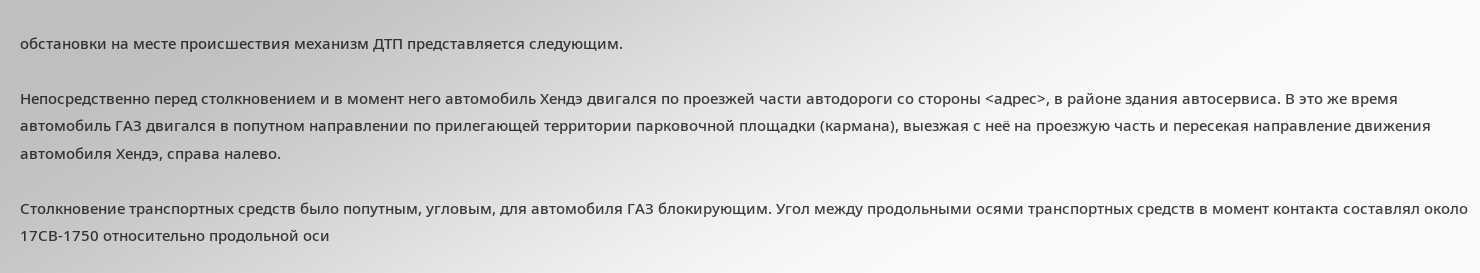обстановки на месте происшествия механизм ДТП представляется следующим.

Непосредственно перед столкновением и в момент него автомобиль Хендэ двигался по проезжей части автодороги со стороны <адрес>, в районе здания автосервиса. В это же время автомобиль ГАЗ двигался в попутном направлении по прилегающей территории парковочной площадки (кармана), выезжая с неё на проезжую часть и пересекая направление движения автомобиля Хендэ, справа налево.

Столкновение транспортных средств было попутным, угловым, для автомобиля ГАЗ блокирующим. Угол между продольными осями транспортных средств в момент контакта составлял около 17СВ-1750 относительно продольной оси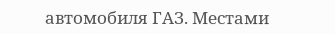автомобиля ГАЗ. Местами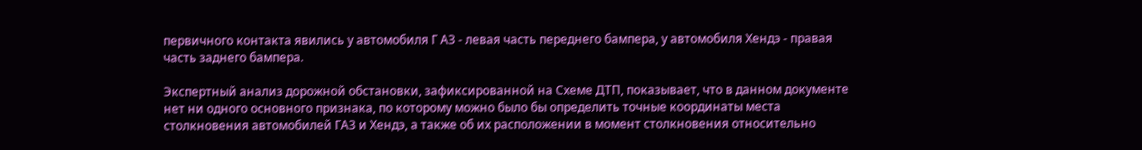первичного контакта явились у автомобиля Г АЗ - левая часть переднего бампера, у автомобиля Хендэ - правая часть заднего бампера.

Экспертный анализ дорожной обстановки, зафиксированной на Схеме ДТП, показывает, что в данном документе нет ни одного основного признака, по которому можно было бы определить точные координаты места столкновения автомобилей ГАЗ и Хендэ, а также об их расположении в момент столкновения относительно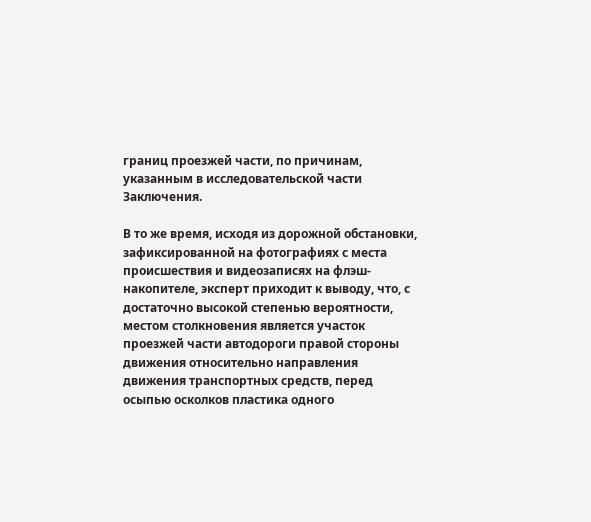границ проезжей части, по причинам, указанным в исследовательской части Заключения.

В то же время, исходя из дорожной обстановки, зафиксированной на фотографиях с места происшествия и видеозаписях на флэш-накопителе, эксперт приходит к выводу, что, с достаточно высокой степенью вероятности, местом столкновения является участок проезжей части автодороги правой стороны движения относительно направления движения транспортных средств, перед осыпью осколков пластика одного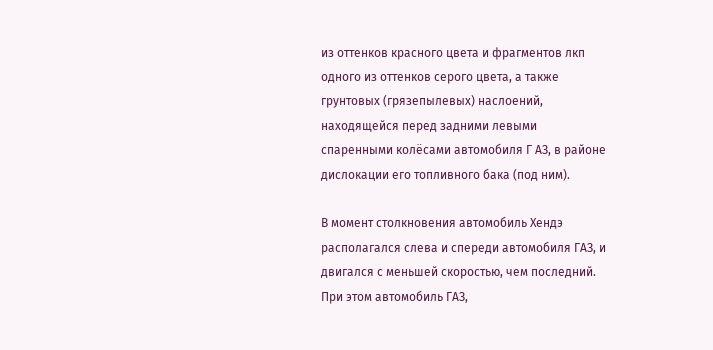из оттенков красного цвета и фрагментов лкп одного из оттенков серого цвета, а также грунтовых (грязепылевых) наслоений, находящейся перед задними левыми спаренными колёсами автомобиля Г АЗ, в районе дислокации его топливного бака (под ним).

В момент столкновения автомобиль Хендэ располагался слева и спереди автомобиля ГАЗ, и двигался с меньшей скоростью, чем последний. При этом автомобиль ГАЗ,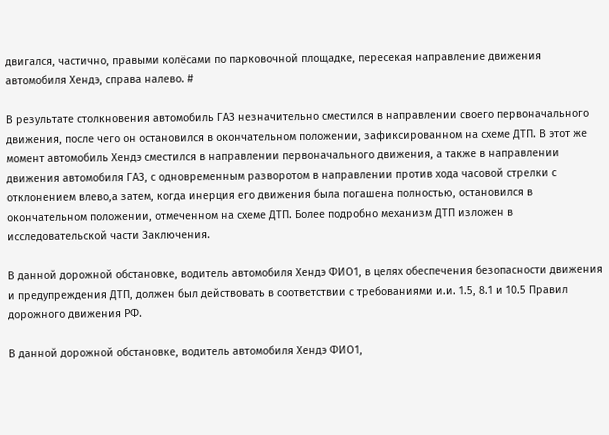двигался, частично, правыми колёсами по парковочной площадке, пересекая направление движения автомобиля Хендэ, справа налево. #

В результате столкновения автомобиль ГАЗ незначительно сместился в направлении своего первоначального движения, после чего он остановился в окончательном положении, зафиксированном на схеме ДТП. В этот же момент автомобиль Хендэ сместился в направлении первоначального движения, а также в направлении движения автомобиля ГАЗ, с одновременным разворотом в направлении против хода часовой стрелки с отклонением влево,а затем, когда инерция его движения была погашена полностью, остановился в окончательном положении, отмеченном на схеме ДТП. Более подробно механизм ДТП изложен в исследовательской части Заключения.

В данной дорожной обстановке, водитель автомобиля Хендэ ФИО1, в целях обеспечения безопасности движения и предупреждения ДТП, должен был действовать в соответствии с требованиями и.и. 1.5, 8.1 и 10.5 Правил дорожного движения РФ.

В данной дорожной обстановке, водитель автомобиля Хендэ ФИО1,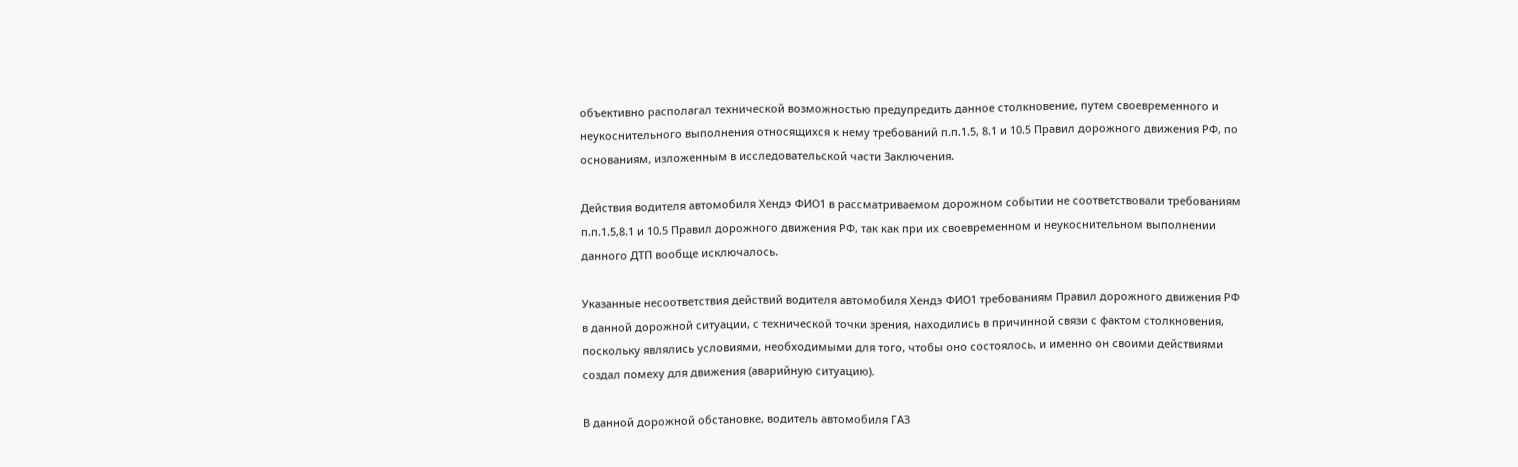объективно располагал технической возможностью предупредить данное столкновение, путем своевременного и неукоснительного выполнения относящихся к нему требований п.п.1.5, 8.1 и 10.5 Правил дорожного движения РФ, по основаниям, изложенным в исследовательской части Заключения.

Действия водителя автомобиля Хендэ ФИО1 в рассматриваемом дорожном событии не соответствовали требованиям п.п.1.5,8.1 и 10.5 Правил дорожного движения РФ, так как при их своевременном и неукоснительном выполнении данного ДТП вообще исключалось.

Указанные несоответствия действий водителя автомобиля Хендэ ФИО1 требованиям Правил дорожного движения РФ в данной дорожной ситуации, с технической точки зрения, находились в причинной связи с фактом столкновения, поскольку являлись условиями, необходимыми для того, чтобы оно состоялось, и именно он своими действиями создал помеху для движения (аварийную ситуацию).

В данной дорожной обстановке, водитель автомобиля ГАЗ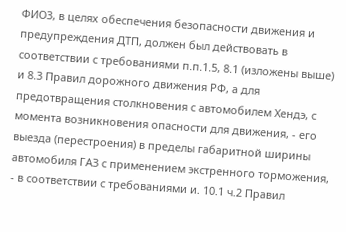ФИО3, в целях обеспечения безопасности движения и предупреждения ДТП, должен был действовать в соответствии с требованиями п.п.1.5, 8.1 (изложены выше) и 8.3 Правил дорожного движения РФ, а для предотвращения столкновения с автомобилем Хендэ, с момента возникновения опасности для движения, - его выезда (перестроения) в пределы габаритной ширины автомобиля ГАЗ с применением экстренного торможения, - в соответствии с требованиями и. 10.1 ч.2 Правил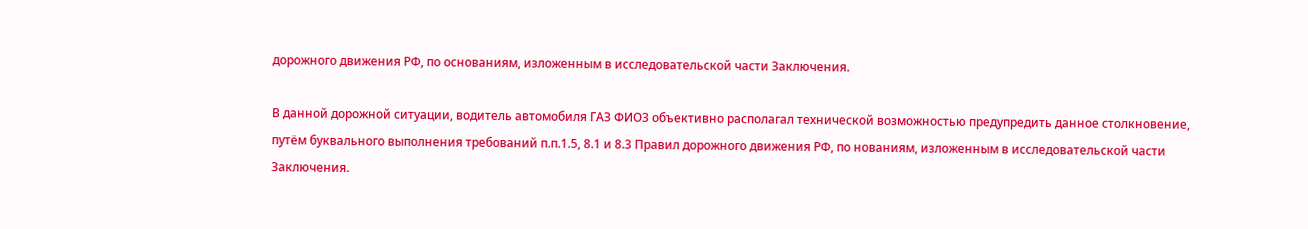дорожного движения РФ, по основаниям, изложенным в исследовательской части Заключения.

В данной дорожной ситуации, водитель автомобиля ГАЗ ФИО3 объективно располагал технической возможностью предупредить данное столкновение, путём буквального выполнения требований п.п.1.5, 8.1 и 8.3 Правил дорожного движения РФ, по нованиям, изложенным в исследовательской части Заключения.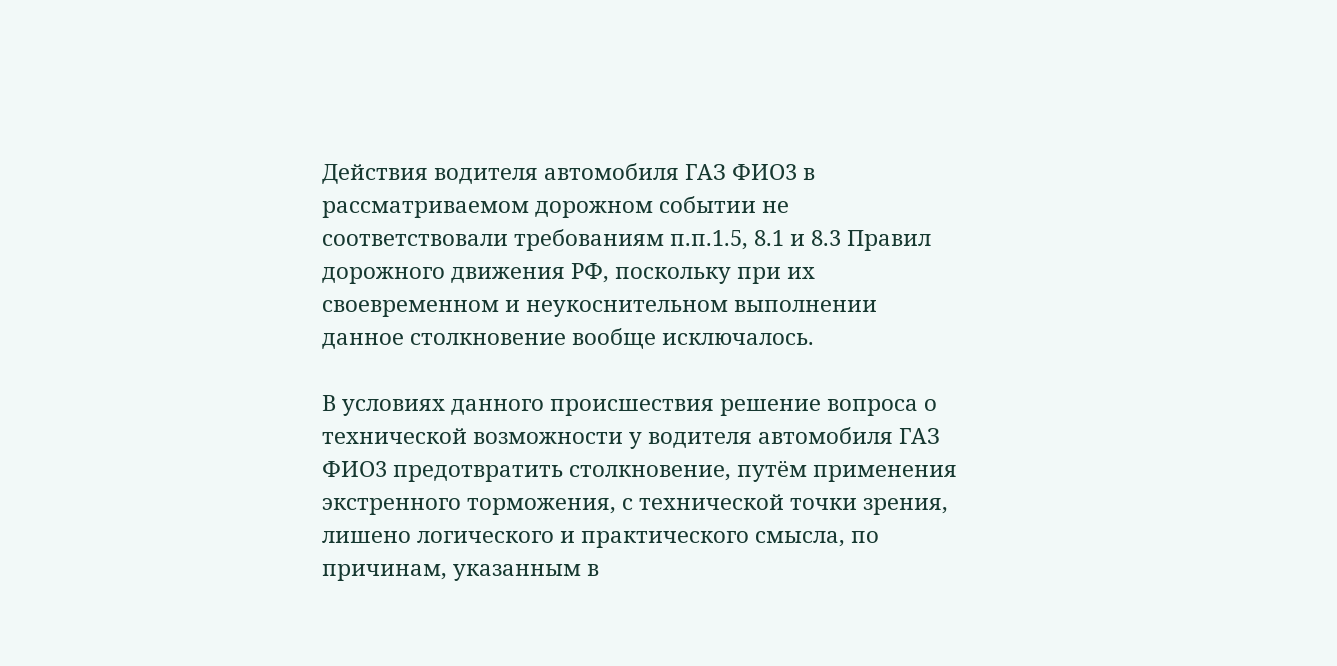Действия водителя автомобиля ГАЗ ФИО3 в рассматриваемом дорожном событии не соответствовали требованиям п.п.1.5, 8.1 и 8.3 Правил дорожного движения РФ, поскольку при их своевременном и неукоснительном выполнении данное столкновение вообще исключалось.

В условиях данного происшествия решение вопроса о технической возможности у водителя автомобиля ГАЗ ФИО3 предотвратить столкновение, путём применения экстренного торможения, с технической точки зрения, лишено логического и практического смысла, по причинам, указанным в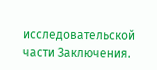исследовательской части Заключения.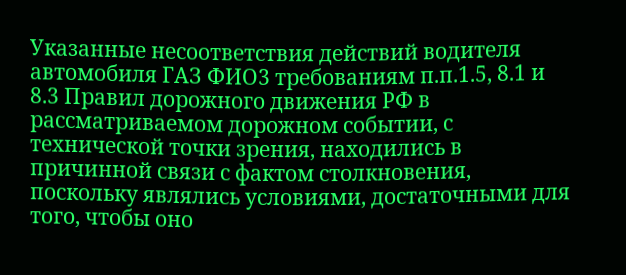Указанные несоответствия действий водителя автомобиля ГАЗ ФИО3 требованиям п.п.1.5, 8.1 и 8.3 Правил дорожного движения РФ в рассматриваемом дорожном событии, с технической точки зрения, находились в причинной связи с фактом столкновения, поскольку являлись условиями, достаточными для того, чтобы оно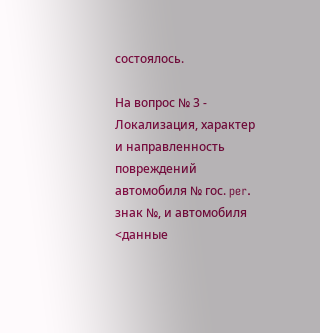состоялось.

На вопрос № 3 - Локализация, характер и направленность повреждений автомобиля № гос. per. знак №, и автомобиля <данные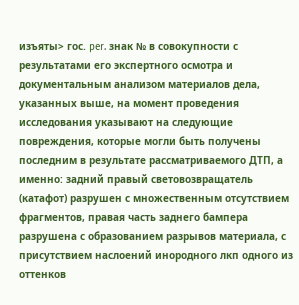изъяты> гос. per. знак № в совокупности с результатами его экспертного осмотра и документальным анализом материалов дела, указанных выше, на момент проведения исследования указывают на следующие повреждения, которые могли быть получены последним в результате рассматриваемого ДТП, а именно: задний правый световозвращатель (катафот) разрушен с множественным отсутствием фрагментов, правая часть заднего бампера разрушена с образованием разрывов материала, с присутствием наслоений инородного лкп одного из оттенков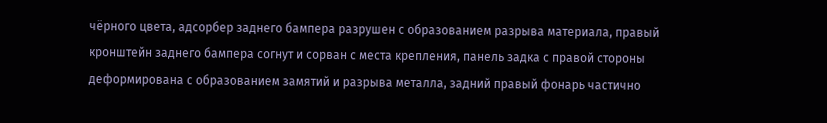чёрного цвета, адсорбер заднего бампера разрушен с образованием разрыва материала, правый кронштейн заднего бампера согнут и сорван с места крепления, панель задка с правой стороны деформирована с образованием замятий и разрыва металла, задний правый фонарь частично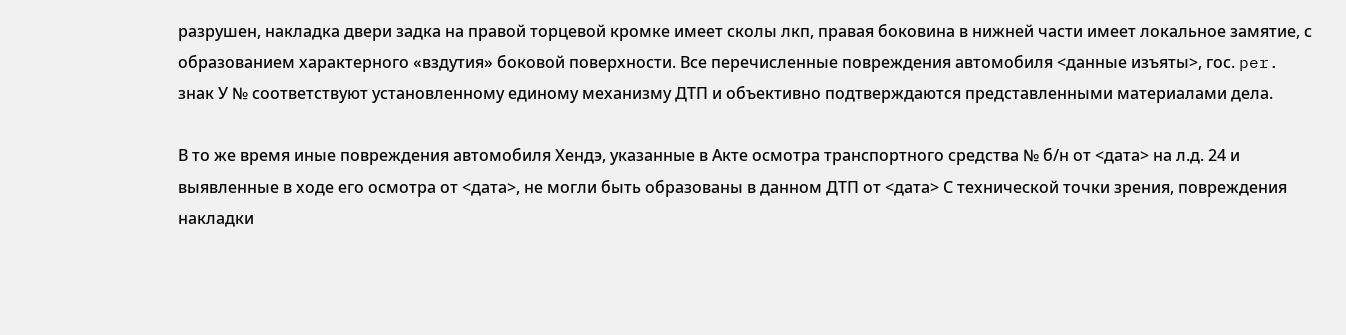разрушен, накладка двери задка на правой торцевой кромке имеет сколы лкп, правая боковина в нижней части имеет локальное замятие, с образованием характерного «вздутия» боковой поверхности. Все перечисленные повреждения автомобиля <данные изъяты>, гос. per. знак У № соответствуют установленному единому механизму ДТП и объективно подтверждаются представленными материалами дела.

В то же время иные повреждения автомобиля Хендэ, указанные в Акте осмотра транспортного средства № б/н от <дата> на л.д. 24 и выявленные в ходе его осмотра от <дата>, не могли быть образованы в данном ДТП от <дата> С технической точки зрения, повреждения накладки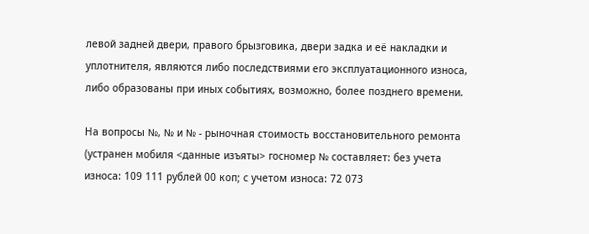левой задней двери, правого брызговика, двери задка и её накладки и уплотнителя, являются либо последствиями его эксплуатационного износа, либо образованы при иных событиях, возможно, более позднего времени.

На вопросы №, № и № - рыночная стоимость восстановительного ремонта (устранен мобиля <данные изъяты> госномер № составляет: без учета износа: 109 111 рублей 00 коп; с учетом износа: 72 073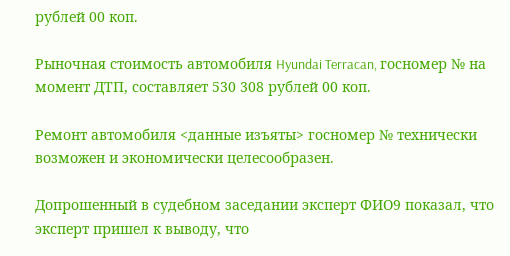рублей 00 коп.

Рыночная стоимость автомобиля Hyundai Terracan, госномер № на момент ДТП, составляет 530 308 рублей 00 коп.

Ремонт автомобиля <данные изъяты> госномер № технически возможен и экономически целесообразен.

Допрошенный в судебном заседании эксперт ФИО9 показал, что эксперт пришел к выводу, что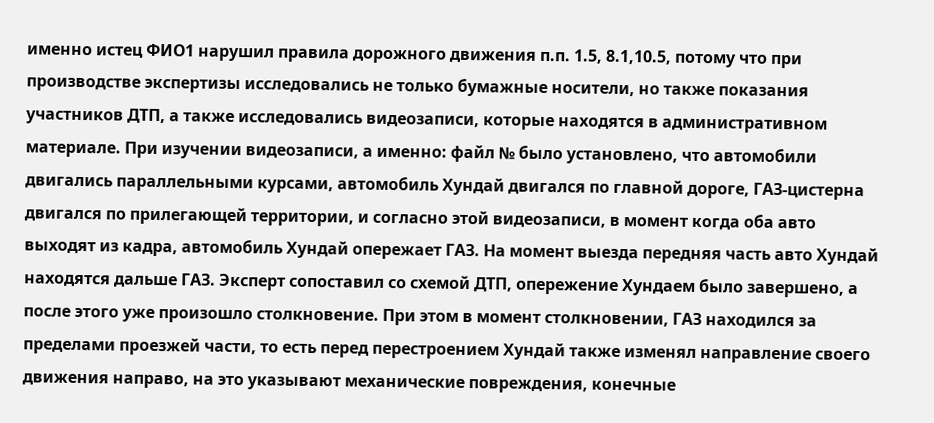именно истец ФИО1 нарушил правила дорожного движения п.п. 1.5, 8.1,10.5, потому что при производстве экспертизы исследовались не только бумажные носители, но также показания участников ДТП, а также исследовались видеозаписи, которые находятся в административном материале. При изучении видеозаписи, а именно: файл № было установлено, что автомобили двигались параллельными курсами, автомобиль Хундай двигался по главной дороге, ГАЗ-цистерна двигался по прилегающей территории, и согласно этой видеозаписи, в момент когда оба авто выходят из кадра, автомобиль Хундай опережает ГАЗ. На момент выезда передняя часть авто Хундай находятся дальше ГАЗ. Эксперт сопоставил со схемой ДТП, опережение Хундаем было завершено, а после этого уже произошло столкновение. При этом в момент столкновении, ГАЗ находился за пределами проезжей части, то есть перед перестроением Хундай также изменял направление своего движения направо, на это указывают механические повреждения, конечные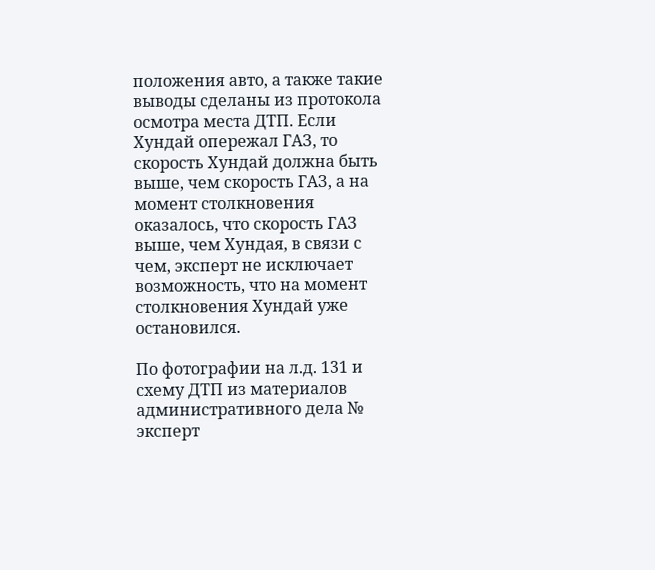положения авто, а также такие выводы сделаны из протокола осмотра места ДТП. Если Хундай опережал ГАЗ, то скорость Хундай должна быть выше, чем скорость ГАЗ, а на момент столкновения оказалось, что скорость ГАЗ выше, чем Хундая, в связи с чем, эксперт не исключает возможность, что на момент столкновения Хундай уже остановился.

По фотографии на л.д. 131 и схему ДТП из материалов административного дела № эксперт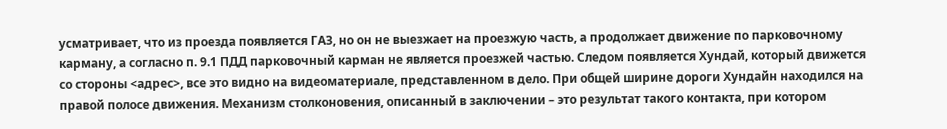усматривает, что из проезда появляется ГАЗ, но он не выезжает на проезжую часть, а продолжает движение по парковочному карману, а согласно п. 9.1 ПДД парковочный карман не является проезжей частью. Следом появляется Хундай, который движется со стороны <адрес>, все это видно на видеоматериале, представленном в дело. При общей ширине дороги Хундайн находился на правой полосе движения. Механизм столконовения, описанный в заключении – это результат такого контакта, при котором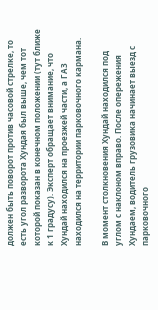должен быть поворот против часовой стрелке, то есть угол разворота Хундая был выше, чем тот которой показан в конечном положении (тут ближе к 1 градусу). Эксперт обращает внимание, что Хундай находился на проезжей части, а ГАЗ находился на территории парковочного кармана.

В момент столкновения Хундай находился под углом с наклоном вправо. После опережения Хундаем, водитель грузовика начинает выезд с парковочного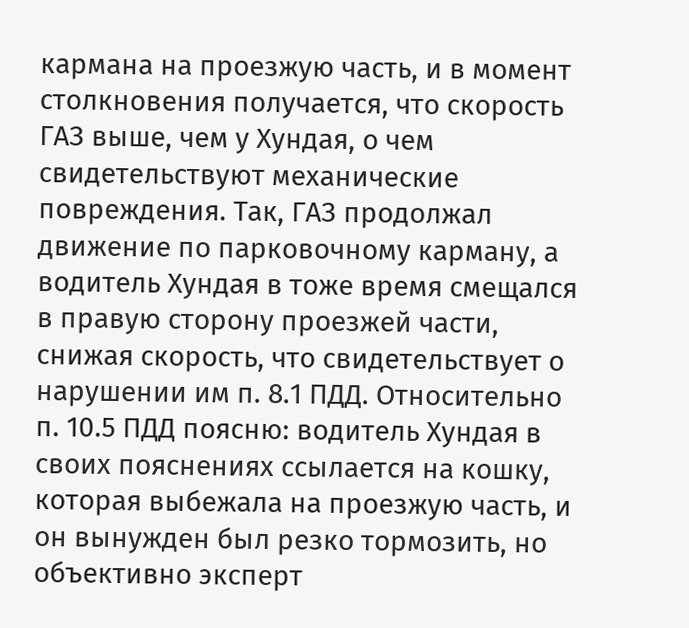кармана на проезжую часть, и в момент столкновения получается, что скорость ГАЗ выше, чем у Хундая, о чем свидетельствуют механические повреждения. Так, ГАЗ продолжал движение по парковочному карману, а водитель Хундая в тоже время смещался в правую сторону проезжей части, снижая скорость, что свидетельствует о нарушении им п. 8.1 ПДД. Относительно п. 10.5 ПДД поясню: водитель Хундая в своих пояснениях ссылается на кошку, которая выбежала на проезжую часть, и он вынужден был резко тормозить, но объективно эксперт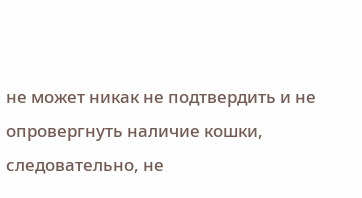не может никак не подтвердить и не опровергнуть наличие кошки, следовательно, не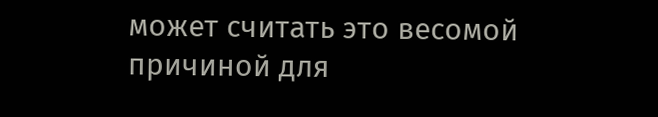может считать это весомой причиной для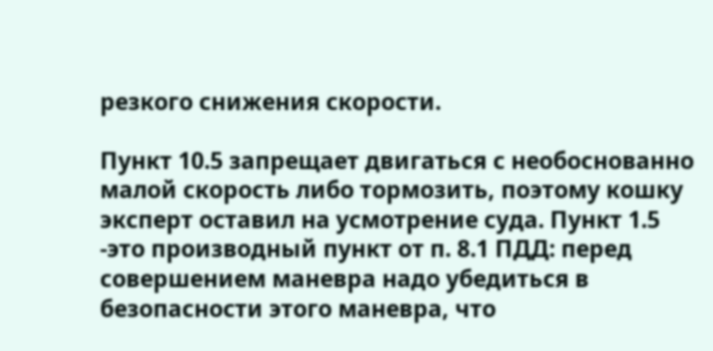резкого снижения скорости.

Пункт 10.5 запрещает двигаться с необоснованно малой скорость либо тормозить, поэтому кошку эксперт оставил на усмотрение суда. Пункт 1.5 -это производный пункт от п. 8.1 ПДД: перед совершением маневра надо убедиться в безопасности этого маневра, что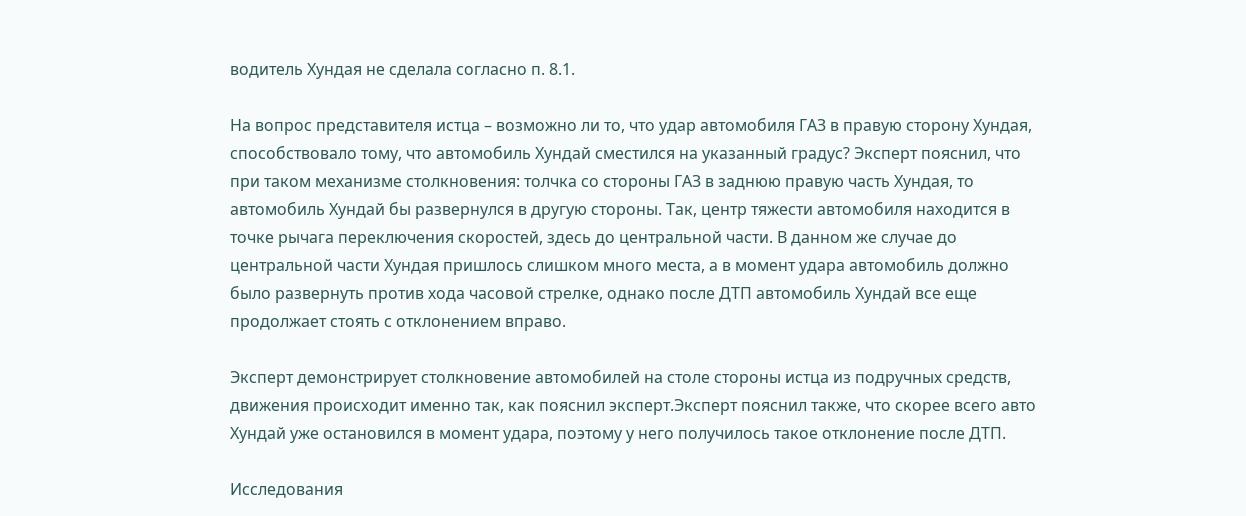водитель Хундая не сделала согласно п. 8.1.

На вопрос представителя истца – возможно ли то, что удар автомобиля ГАЗ в правую сторону Хундая, способствовало тому, что автомобиль Хундай сместился на указанный градус? Эксперт пояснил, что при таком механизме столкновения: толчка со стороны ГАЗ в заднюю правую часть Хундая, то автомобиль Хундай бы развернулся в другую стороны. Так, центр тяжести автомобиля находится в точке рычага переключения скоростей, здесь до центральной части. В данном же случае до центральной части Хундая пришлось слишком много места, а в момент удара автомобиль должно было развернуть против хода часовой стрелке, однако после ДТП автомобиль Хундай все еще продолжает стоять с отклонением вправо.

Эксперт демонстрирует столкновение автомобилей на столе стороны истца из подручных средств, движения происходит именно так, как пояснил эксперт.Эксперт пояснил также, что скорее всего авто Хундай уже остановился в момент удара, поэтому у него получилось такое отклонение после ДТП.

Исследования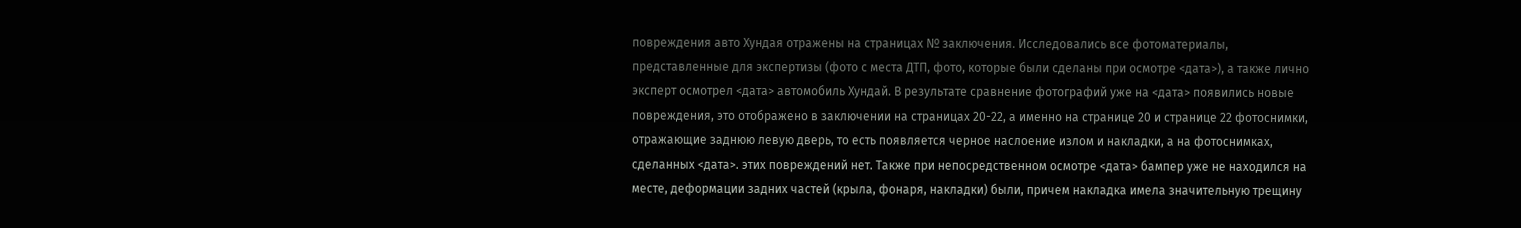повреждения авто Хундая отражены на страницах № заключения. Исследовались все фотоматериалы, представленные для экспертизы (фото с места ДТП, фото, которые были сделаны при осмотре <дата>), а также лично эксперт осмотрел <дата> автомобиль Хундай. В результате сравнение фотографий уже на <дата> появились новые повреждения, это отображено в заключении на страницах 20-22, а именно на странице 20 и странице 22 фотоснимки, отражающие заднюю левую дверь, то есть появляется черное наслоение излом и накладки, а на фотоснимках, сделанных <дата>. этих повреждений нет. Также при непосредственном осмотре <дата> бампер уже не находился на месте, деформации задних частей (крыла, фонаря, накладки) были, причем накладка имела значительную трещину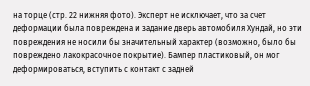на торце (стр. 22 нижняя фото). Эксперт не исключает, что за счет деформации была повреждена и задание дверь автомобиля Хундай, но эти повреждения не носили бы значительный характер (возможно, было бы повреждено лакокрасочное покрытие). Бампер пластиковый, он мог деформироваться, вступить с контакт с задней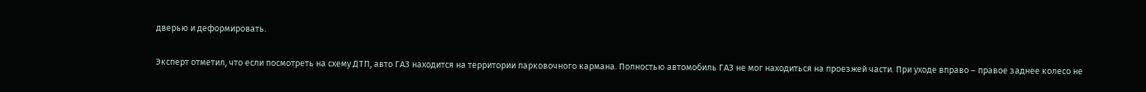дверью и деформировать.

Эксперт отметил, что если посмотреть на схему ДТП, авто ГАЗ находится на территории парковочного кармана. Полностью автомобиль ГАЗ не мог находиться на проезжей части. При уходе вправо – правое заднее колесо не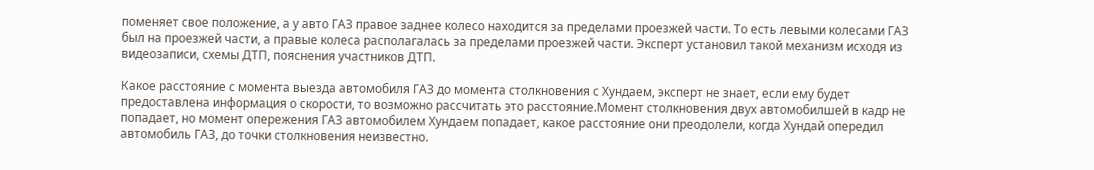поменяет свое положение, а у авто ГАЗ правое заднее колесо находится за пределами проезжей части. То есть левыми колесами ГАЗ был на проезжей части, а правые колеса располагалась за пределами проезжей части. Эксперт установил такой механизм исходя из видеозаписи, схемы ДТП, пояснения участников ДТП.

Какое расстояние с момента выезда автомобиля ГАЗ до момента столкновения с Хундаем, эксперт не знает, если ему будет предоставлена информация о скорости, то возможно рассчитать это расстояние.Момент столкновения двух автомобилшей в кадр не попадает, но момент опережения ГАЗ автомобилем Хундаем попадает, какое расстояние они преодолели, когда Хундай опередил автомобиль ГАЗ, до точки столкновения неизвестно.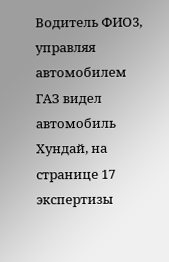Водитель ФИО3, управляя автомобилем ГАЗ видел автомобиль Хундай, на странице 17 экспертизы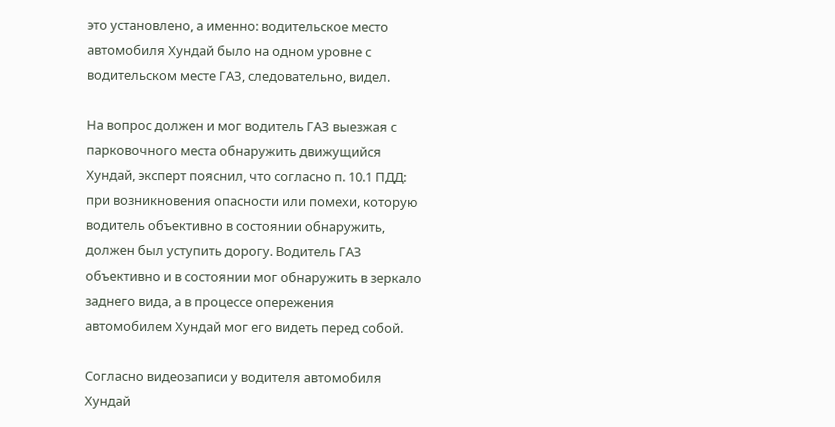это установлено, а именно: водительское место автомобиля Хундай было на одном уровне с водительском месте ГАЗ, следовательно, видел.

На вопрос должен и мог водитель ГАЗ выезжая с парковочного места обнаружить движущийся Хундай, эксперт пояснил, что согласно п. 10.1 ПДД: при возникновения опасности или помехи, которую водитель объективно в состоянии обнаружить, должен был уступить дорогу. Водитель ГАЗ объективно и в состоянии мог обнаружить в зеркало заднего вида, а в процессе опережения автомобилем Хундай мог его видеть перед собой.

Согласно видеозаписи у водителя автомобиля Хундай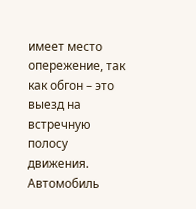имеет место опережение, так как обгон – это выезд на встречную полосу движения. Автомобиль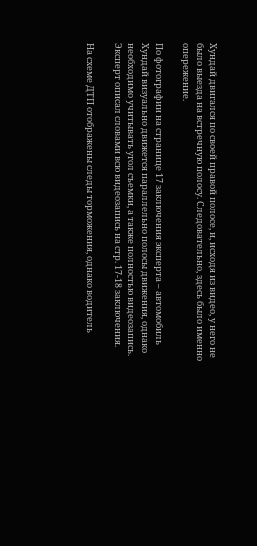Хундай двигался по своей правой полосе, и, исходя из видео, у него не было выезда на встречную полосу. Следовательно, здесь было именно опережение.

По фотографии на странице 17 заключения эксперта – автомобиль Хундай визуально движется параллельно полосы движения, однако необходимо учитывать угол съемки, а также полностью видеозапись. Эксперт описал словами всю видеозапись на стр. 17-18 заключения.

На схеме ДТП отображены следы торможения, однако водитель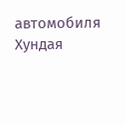автомобиля Хундая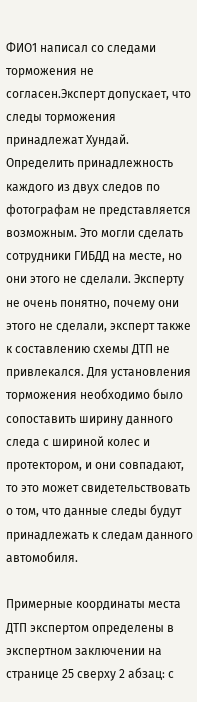ФИО1 написал со следами торможения не согласен.Эксперт допускает, что следы торможения принадлежат Хундай. Определить принадлежность каждого из двух следов по фотографам не представляется возможным. Это могли сделать сотрудники ГИБДД на месте, но они этого не сделали. Эксперту не очень понятно, почему они этого не сделали, эксперт также к составлению схемы ДТП не привлекался. Для установления торможения необходимо было сопоставить ширину данного следа с шириной колес и протектором, и они совпадают, то это может свидетельствовать о том, что данные следы будут принадлежать к следам данного автомобиля.

Примерные координаты места ДТП экспертом определены в экспертном заключении на странице 25 сверху 2 абзац: с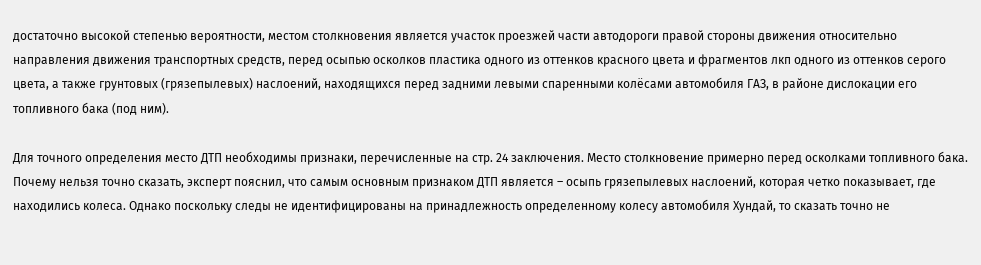достаточно высокой степенью вероятности, местом столкновения является участок проезжей части автодороги правой стороны движения относительно направления движения транспортных средств, перед осыпью осколков пластика одного из оттенков красного цвета и фрагментов лкп одного из оттенков серого цвета, а также грунтовых (грязепылевых) наслоений, находящихся перед задними левыми спаренными колёсами автомобиля ГАЗ, в районе дислокации его топливного бака (под ним).

Для точного определения место ДТП необходимы признаки, перечисленные на стр. 24 заключения. Место столкновение примерно перед осколками топливного бака. Почему нельзя точно сказать, эксперт пояснил, что самым основным признаком ДТП является – осыпь грязепылевых наслоений, которая четко показывает, где находились колеса. Однако поскольку следы не идентифицированы на принадлежность определенному колесу автомобиля Хундай, то сказать точно не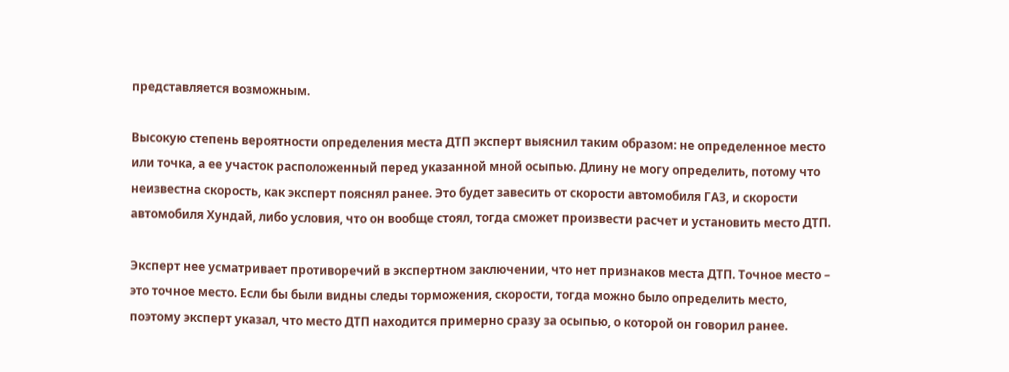представляется возможным.

Высокую степень вероятности определения места ДТП эксперт выяснил таким образом: не определенное место или точка, а ее участок расположенный перед указанной мной осыпью. Длину не могу определить, потому что неизвестна скорость, как эксперт пояснял ранее. Это будет завесить от скорости автомобиля ГАЗ, и скорости автомобиля Хундай, либо условия, что он вообще стоял, тогда сможет произвести расчет и установить место ДТП.

Эксперт нее усматривает противоречий в экспертном заключении, что нет признаков места ДТП. Точное место – это точное место. Если бы были видны следы торможения, скорости, тогда можно было определить место, поэтому эксперт указал, что место ДТП находится примерно сразу за осыпью, о которой он говорил ранее.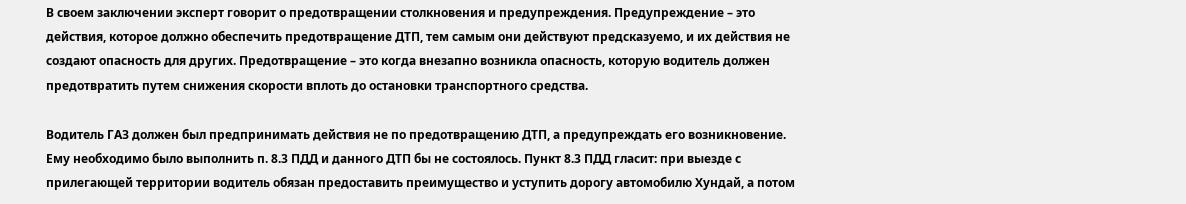В своем заключении эксперт говорит о предотвращении столкновения и предупреждения. Предупреждение – это действия, которое должно обеспечить предотвращение ДТП, тем самым они действуют предсказуемо, и их действия не создают опасность для других. Предотвращение – это когда внезапно возникла опасность, которую водитель должен предотвратить путем снижения скорости вплоть до остановки транспортного средства.

Водитель ГАЗ должен был предпринимать действия не по предотвращению ДТП, а предупреждать его возникновение. Ему необходимо было выполнить п. 8.3 ПДД и данного ДТП бы не состоялось. Пункт 8.3 ПДД гласит: при выезде с прилегающей территории водитель обязан предоставить преимущество и уступить дорогу автомобилю Хундай, а потом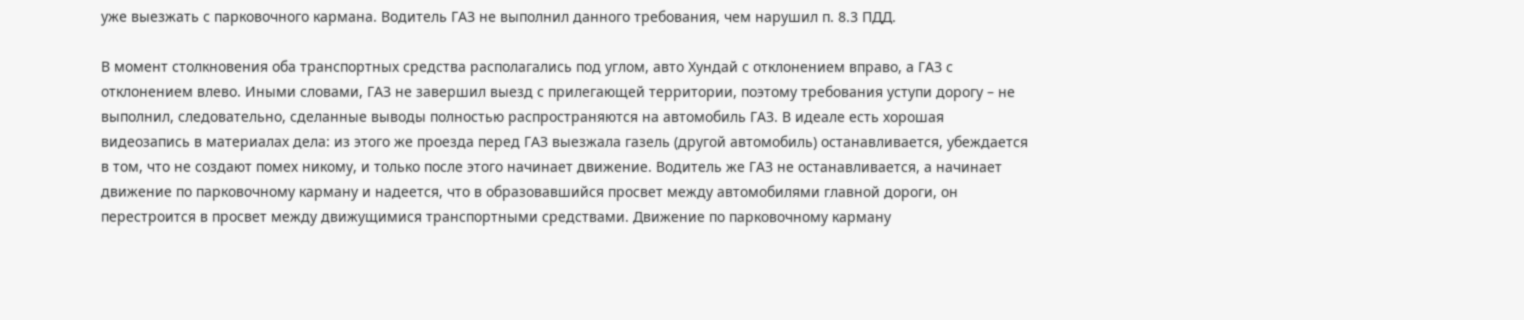уже выезжать с парковочного кармана. Водитель ГАЗ не выполнил данного требования, чем нарушил п. 8.3 ПДД.

В момент столкновения оба транспортных средства располагались под углом, авто Хундай с отклонением вправо, а ГАЗ с отклонением влево. Иными словами, ГАЗ не завершил выезд с прилегающей территории, поэтому требования уступи дорогу – не выполнил, следовательно, сделанные выводы полностью распространяются на автомобиль ГАЗ. В идеале есть хорошая видеозапись в материалах дела: из этого же проезда перед ГАЗ выезжала газель (другой автомобиль) останавливается, убеждается в том, что не создают помех никому, и только после этого начинает движение. Водитель же ГАЗ не останавливается, а начинает движение по парковочному карману и надеется, что в образовавшийся просвет между автомобилями главной дороги, он перестроится в просвет между движущимися транспортными средствами. Движение по парковочному карману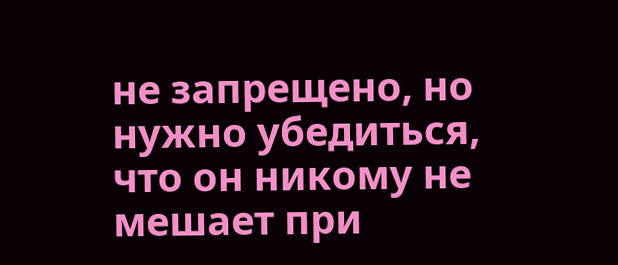не запрещено, но нужно убедиться, что он никому не мешает при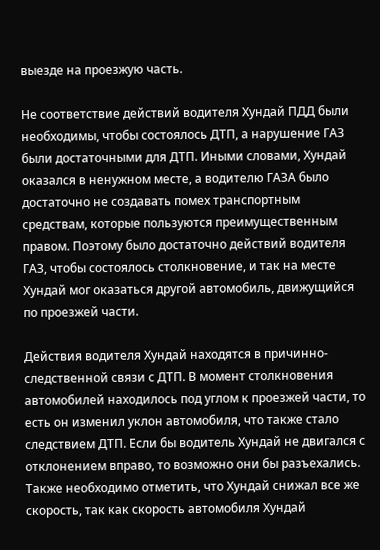выезде на проезжую часть.

Не соответствие действий водителя Хундай ПДД были необходимы, чтобы состоялось ДТП, а нарушение ГАЗ были достаточными для ДТП. Иными словами, Хундай оказался в ненужном месте, а водителю ГАЗА было достаточно не создавать помех транспортным средствам, которые пользуются преимущественным правом. Поэтому было достаточно действий водителя ГАЗ, чтобы состоялось столкновение, и так на месте Хундай мог оказаться другой автомобиль, движущийся по проезжей части.

Действия водителя Хундай находятся в причинно-следственной связи с ДТП. В момент столкновения автомобилей находилось под углом к проезжей части, то есть он изменил уклон автомобиля, что также стало следствием ДТП. Если бы водитель Хундай не двигался с отклонением вправо, то возможно они бы разъехались. Также необходимо отметить, что Хундай снижал все же скорость, так как скорость автомобиля Хундай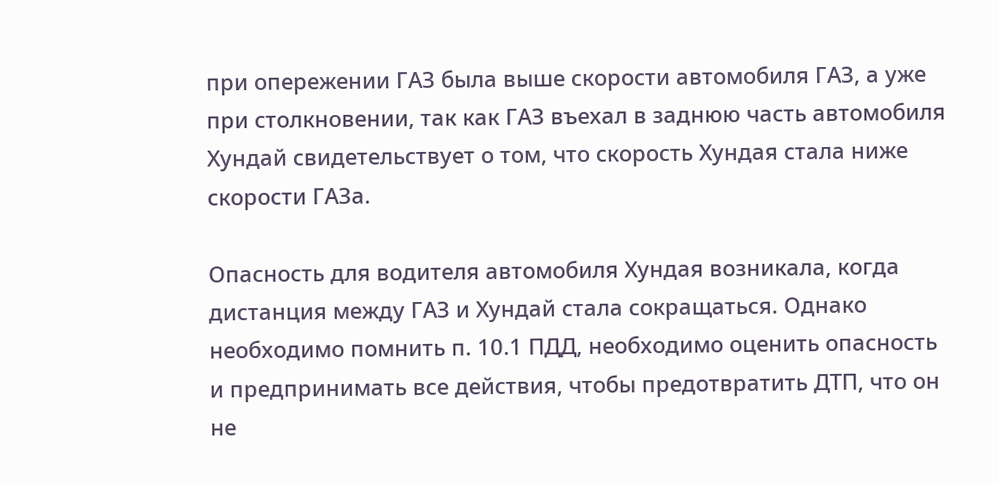при опережении ГАЗ была выше скорости автомобиля ГАЗ, а уже при столкновении, так как ГАЗ въехал в заднюю часть автомобиля Хундай свидетельствует о том, что скорость Хундая стала ниже скорости ГАЗа.

Опасность для водителя автомобиля Хундая возникала, когда дистанция между ГАЗ и Хундай стала сокращаться. Однако необходимо помнить п. 10.1 ПДД, необходимо оценить опасность и предпринимать все действия, чтобы предотвратить ДТП, что он не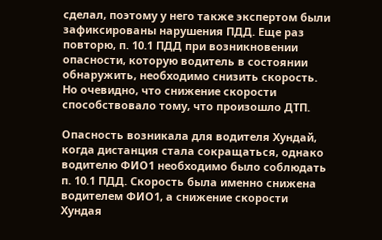сделал, поэтому у него также экспертом были зафиксированы нарушения ПДД. Еще раз повторю, п. 10.1 ПДД при возникновении опасности, которую водитель в состоянии обнаружить, необходимо снизить скорость. Но очевидно, что снижение скорости способствовало тому, что произошло ДТП.

Опасность возникала для водителя Хундай, когда дистанция стала сокращаться, однако водителю ФИО1 необходимо было соблюдать п. 10.1 ПДД. Скорость была именно снижена водителем ФИО1, а снижение скорости Хундая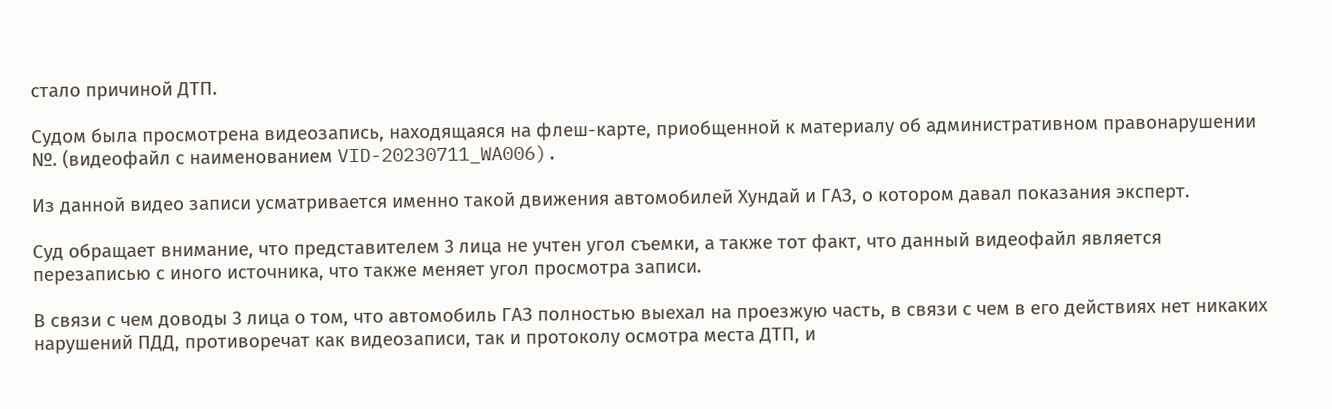стало причиной ДТП.

Судом была просмотрена видеозапись, находящаяся на флеш-карте, приобщенной к материалу об административном правонарушении №. (видеофайл с наименованием VID-20230711_WA006).

Из данной видео записи усматривается именно такой движения автомобилей Хундай и ГАЗ, о котором давал показания эксперт.

Суд обращает внимание, что представителем 3 лица не учтен угол съемки, а также тот факт, что данный видеофайл является перезаписью с иного источника, что также меняет угол просмотра записи.

В связи с чем доводы 3 лица о том, что автомобиль ГАЗ полностью выехал на проезжую часть, в связи с чем в его действиях нет никаких нарушений ПДД, противоречат как видеозаписи, так и протоколу осмотра места ДТП, и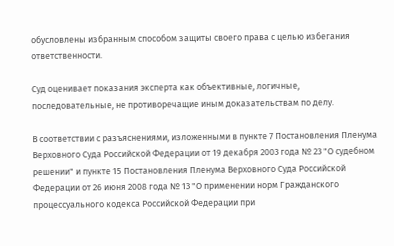обусловлены избранным способом защиты своего права с целью избегания ответственности.

Суд оценивает показания эксперта как объективные, логичные, последовательные, не противоречащие иным доказательствам по делу.

В соответствии с разъяснениями, изложенными в пункте 7 Постановления Пленума Верховного Суда Российской Федерации от 19 декабря 2003 года № 23 "О судебном решении" и пункте 15 Постановления Пленума Верховного Суда Российской Федерации от 26 июня 2008 года № 13 "О применении норм Гражданского процессуального кодекса Российской Федерации при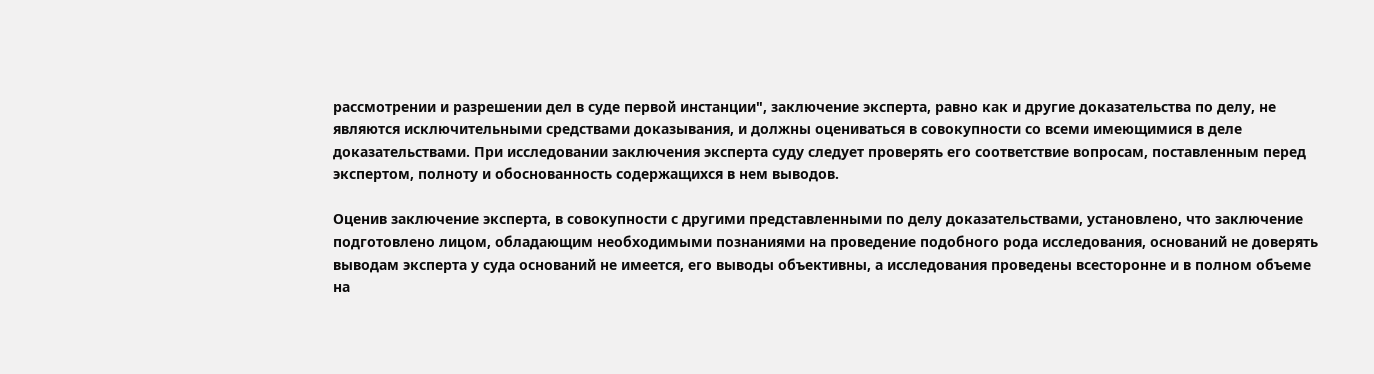рассмотрении и разрешении дел в суде первой инстанции", заключение эксперта, равно как и другие доказательства по делу, не являются исключительными средствами доказывания, и должны оцениваться в совокупности со всеми имеющимися в деле доказательствами. При исследовании заключения эксперта суду следует проверять его соответствие вопросам, поставленным перед экспертом, полноту и обоснованность содержащихся в нем выводов.

Оценив заключение эксперта, в совокупности с другими представленными по делу доказательствами, установлено, что заключение подготовлено лицом, обладающим необходимыми познаниями на проведение подобного рода исследования, оснований не доверять выводам эксперта у суда оснований не имеется, его выводы объективны, а исследования проведены всесторонне и в полном объеме на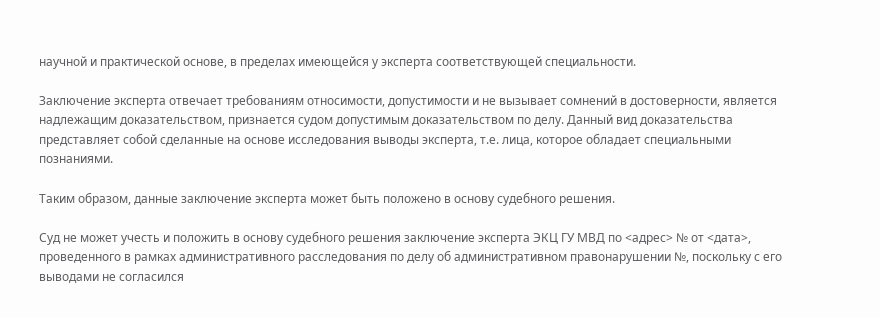научной и практической основе, в пределах имеющейся у эксперта соответствующей специальности.

Заключение эксперта отвечает требованиям относимости, допустимости и не вызывает сомнений в достоверности, является надлежащим доказательством, признается судом допустимым доказательством по делу. Данный вид доказательства представляет собой сделанные на основе исследования выводы эксперта, т.е. лица, которое обладает специальными познаниями.

Таким образом, данные заключение эксперта может быть положено в основу судебного решения.

Суд не может учесть и положить в основу судебного решения заключение эксперта ЭКЦ ГУ МВД по <адрес> № от <дата>, проведенного в рамках административного расследования по делу об административном правонарушении №, поскольку с его выводами не согласился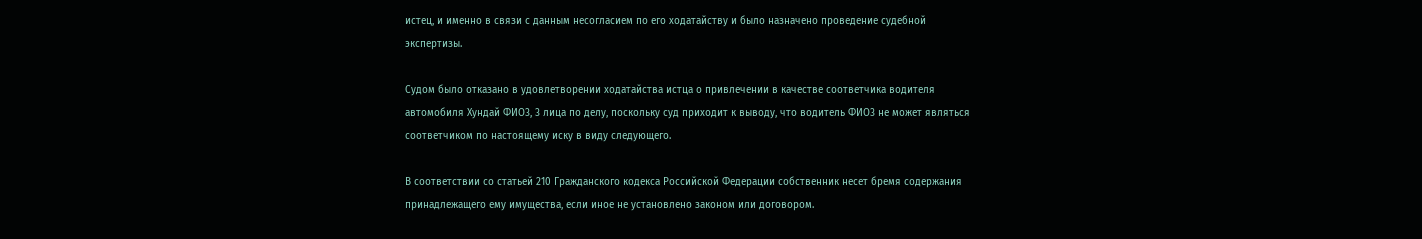истец, и именно в связи с данным несогласием по его ходатайству и было назначено проведение судебной экспертизы.

Судом было отказано в удовлетворении ходатайства истца о привлечении в качестве соответчика водителя автомобиля Хундай ФИО3, 3 лица по делу, поскольку суд приходит к выводу, что водитель ФИО3 не может являться соответчиком по настоящему иску в виду следующего.

В соответствии со статьей 210 Гражданского кодекса Российской Федерации собственник несет бремя содержания принадлежащего ему имущества, если иное не установлено законом или договором.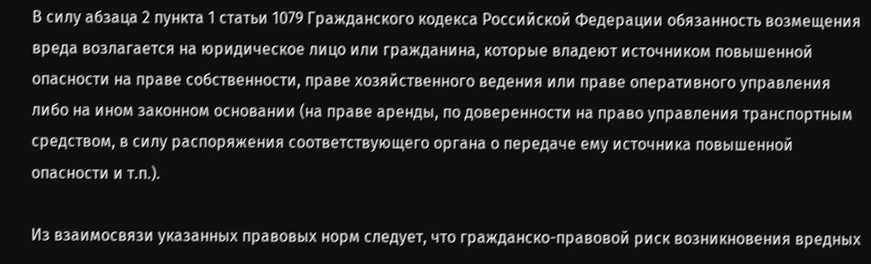В силу абзаца 2 пункта 1 статьи 1079 Гражданского кодекса Российской Федерации обязанность возмещения вреда возлагается на юридическое лицо или гражданина, которые владеют источником повышенной опасности на праве собственности, праве хозяйственного ведения или праве оперативного управления либо на ином законном основании (на праве аренды, по доверенности на право управления транспортным средством, в силу распоряжения соответствующего органа о передаче ему источника повышенной опасности и т.п.).

Из взаимосвязи указанных правовых норм следует, что гражданско-правовой риск возникновения вредных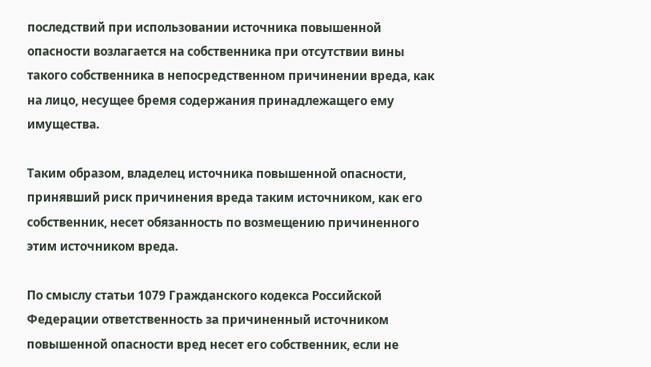последствий при использовании источника повышенной опасности возлагается на собственника при отсутствии вины такого собственника в непосредственном причинении вреда, как на лицо, несущее бремя содержания принадлежащего ему имущества.

Таким образом, владелец источника повышенной опасности, принявший риск причинения вреда таким источником, как его собственник, несет обязанность по возмещению причиненного этим источником вреда.

По смыслу статьи 1079 Гражданского кодекса Российской Федерации ответственность за причиненный источником повышенной опасности вред несет его собственник, если не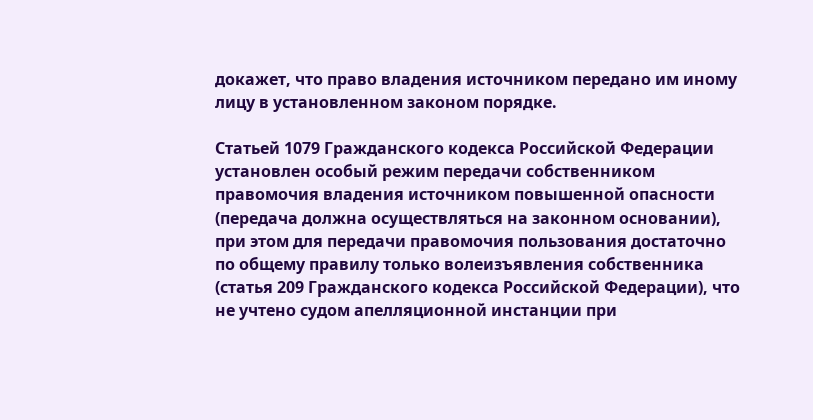докажет, что право владения источником передано им иному лицу в установленном законом порядке.

Статьей 1079 Гражданского кодекса Российской Федерации установлен особый режим передачи собственником правомочия владения источником повышенной опасности (передача должна осуществляться на законном основании), при этом для передачи правомочия пользования достаточно по общему правилу только волеизъявления собственника (статья 209 Гражданского кодекса Российской Федерации), что не учтено судом апелляционной инстанции при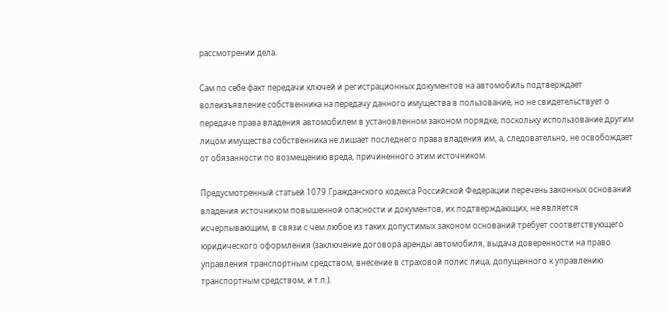рассмотрении дела.

Сам по себе факт передачи ключей и регистрационных документов на автомобиль подтверждает волеизъявление собственника на передачу данного имущества в пользование, но не свидетельствует о передаче права владения автомобилем в установленном законом порядке, поскольку использование другим лицом имущества собственника не лишает последнего права владения им, а, следовательно, не освобождает от обязанности по возмещению вреда, причиненного этим источником.

Предусмотренный статьей 1079 Гражданского кодекса Российской Федерации перечень законных оснований владения источником повышенной опасности и документов, их подтверждающих, не является исчерпывающим, в связи с чем любое из таких допустимых законом оснований требует соответствующего юридического оформления (заключение договора аренды автомобиля, выдача доверенности на право управления транспортным средством, внесение в страховой полис лица, допущенного к управлению транспортным средством, и т.п.).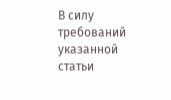В силу требований указанной статьи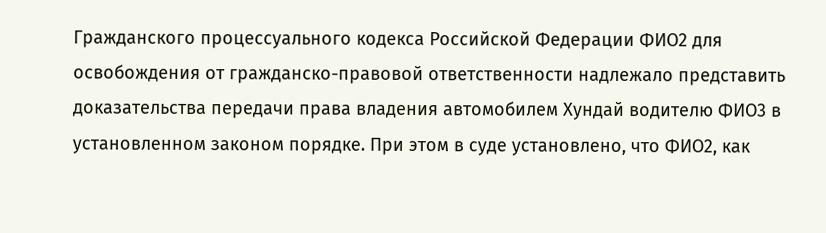Гражданского процессуального кодекса Российской Федерации ФИО2 для освобождения от гражданско-правовой ответственности надлежало представить доказательства передачи права владения автомобилем Хундай водителю ФИО3 в установленном законом порядке. При этом в суде установлено, что ФИО2, как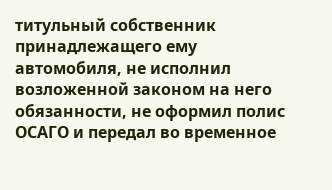титульный собственник принадлежащего ему автомобиля, не исполнил возложенной законом на него обязанности, не оформил полис ОСАГО и передал во временное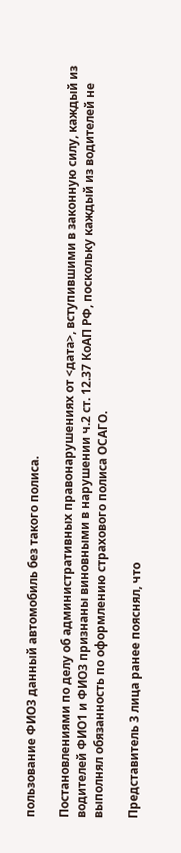пользование ФИО3 данный автомобиль без такого полиса.

Постановлениями по делу об административных правонарушениях от <дата>, вступившими в законную силу, каждый из водителей ФИО1 и ФИО3 признаны виновными в нарушении ч.2 ст. 12.37 КоАП РФ, поскольку каждый из водителей не выполнял обязанность по оформлению страхового полиса ОСАГО.

Представитель 3 лица ранее пояснял, что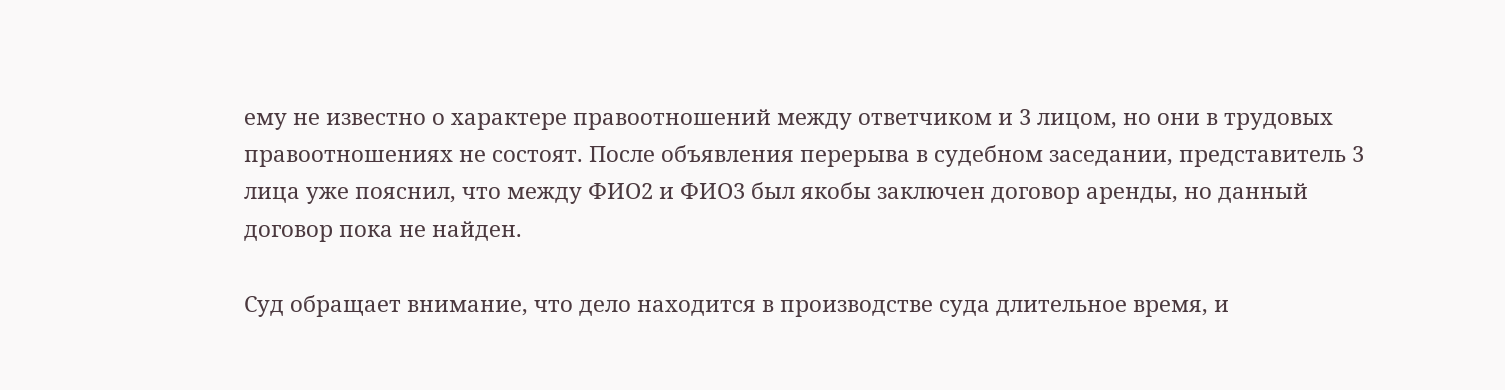ему не известно о характере правоотношений между ответчиком и 3 лицом, но они в трудовых правоотношениях не состоят. После объявления перерыва в судебном заседании, представитель 3 лица уже пояснил, что между ФИО2 и ФИО3 был якобы заключен договор аренды, но данный договор пока не найден.

Суд обращает внимание, что дело находится в производстве суда длительное время, и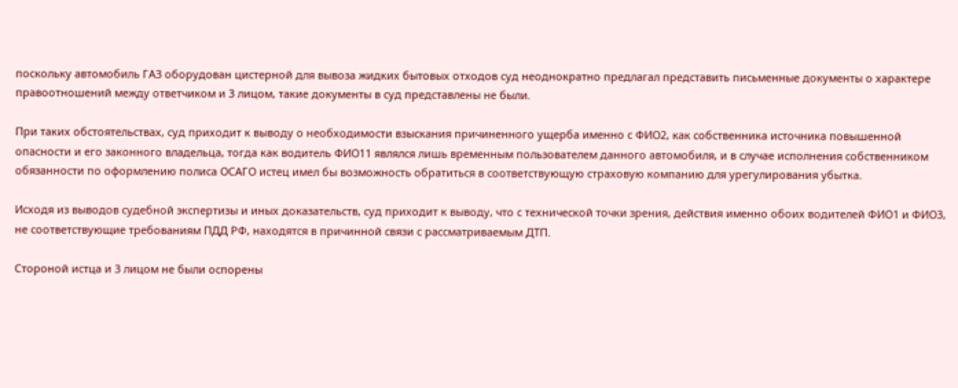поскольку автомобиль ГАЗ оборудован цистерной для вывоза жидких бытовых отходов суд неоднократно предлагал представить письменные документы о характере правоотношений между ответчиком и 3 лицом, такие документы в суд представлены не были.

При таких обстоятельствах, суд приходит к выводу о необходимости взыскания причиненного ущерба именно с ФИО2, как собственника источника повышенной опасности и его законного владельца, тогда как водитель ФИО11 являлся лишь временным пользователем данного автомобиля, и в случае исполнения собственником обязанности по оформлению полиса ОСАГО истец имел бы возможность обратиться в соответствующую страховую компанию для урегулирования убытка.

Исходя из выводов судебной экспертизы и иных доказательств, суд приходит к выводу, что с технической точки зрения, действия именно обоих водителей ФИО1 и ФИО3, не соответствующие требованиям ПДД РФ, находятся в причинной связи с рассматриваемым ДТП.

Стороной истца и 3 лицом не были оспорены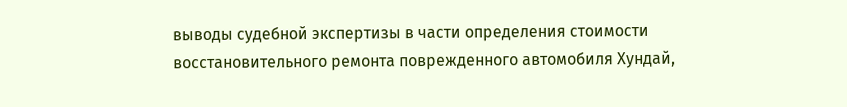выводы судебной экспертизы в части определения стоимости восстановительного ремонта поврежденного автомобиля Хундай,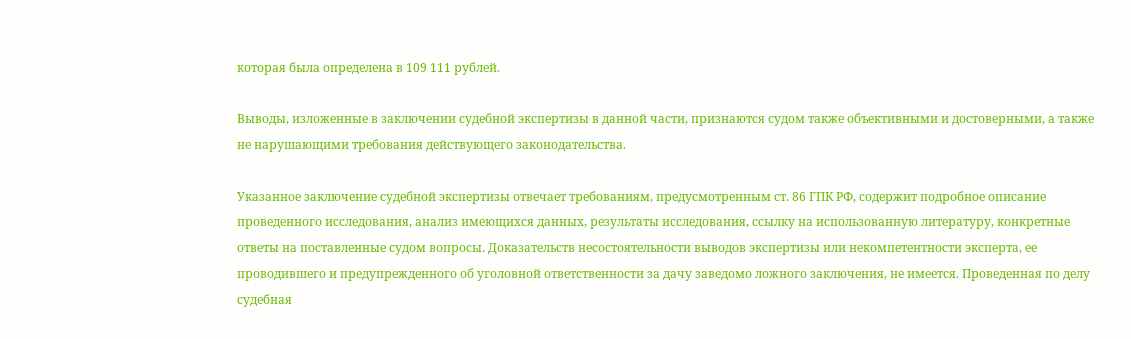которая была определена в 109 111 рублей.

Выводы, изложенные в заключении судебной экспертизы в данной части, признаются судом также объективными и достоверными, а также не нарушающими требования действующего законодательства.

Указанное заключение судебной экспертизы отвечает требованиям, предусмотренным ст. 86 ГПК РФ, содержит подробное описание проведенного исследования, анализ имеющихся данных, результаты исследования, ссылку на использованную литературу, конкретные ответы на поставленные судом вопросы. Доказательств несостоятельности выводов экспертизы или некомпетентности эксперта, ее проводившего и предупрежденного об уголовной ответственности за дачу заведомо ложного заключения, не имеется. Проведенная по делу судебная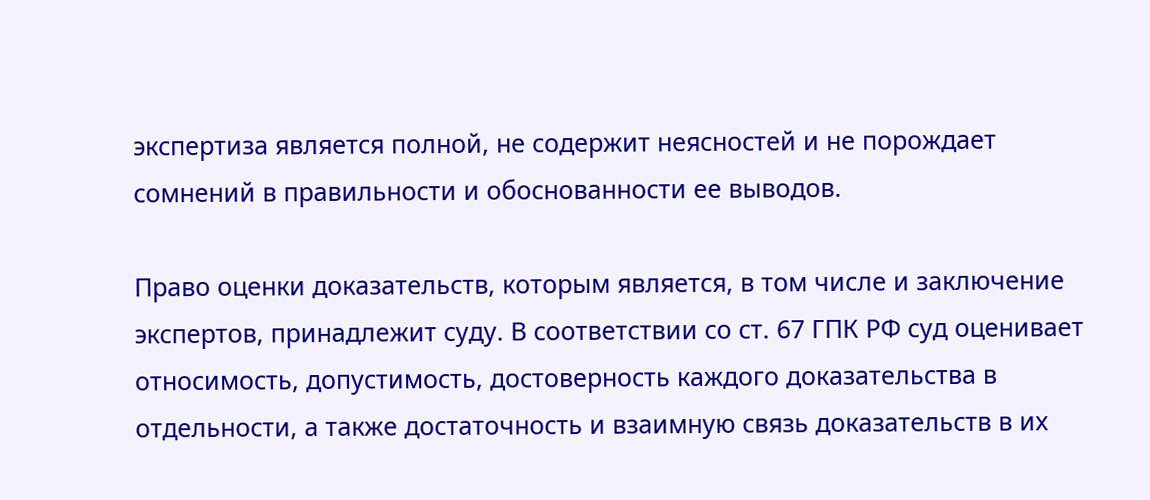экспертиза является полной, не содержит неясностей и не порождает сомнений в правильности и обоснованности ее выводов.

Право оценки доказательств, которым является, в том числе и заключение экспертов, принадлежит суду. В соответствии со ст. 67 ГПК РФ суд оценивает относимость, допустимость, достоверность каждого доказательства в отдельности, а также достаточность и взаимную связь доказательств в их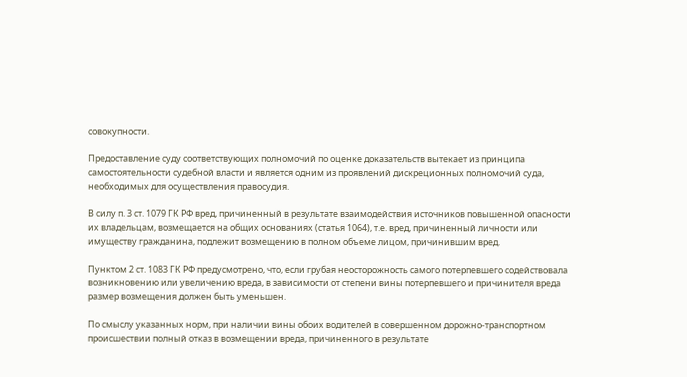совокупности.

Предоставление суду соответствующих полномочий по оценке доказательств вытекает из принципа самостоятельности судебной власти и является одним из проявлений дискреционных полномочий суда, необходимых для осуществления правосудия.

В силу п. 3 ст. 1079 ГК РФ вред, причиненный в результате взаимодействия источников повышенной опасности их владельцам, возмещается на общих основаниях (статья 1064), т.е. вред, причиненный личности или имуществу гражданина, подлежит возмещению в полном объеме лицом, причинившим вред.

Пунктом 2 ст. 1083 ГК РФ предусмотрено, что, если грубая неосторожность самого потерпевшего содействовала возникновению или увеличению вреда, в зависимости от степени вины потерпевшего и причинителя вреда размер возмещения должен быть уменьшен.

По смыслу указанных норм, при наличии вины обоих водителей в совершенном дорожно-транспортном происшествии полный отказ в возмещении вреда, причиненного в результате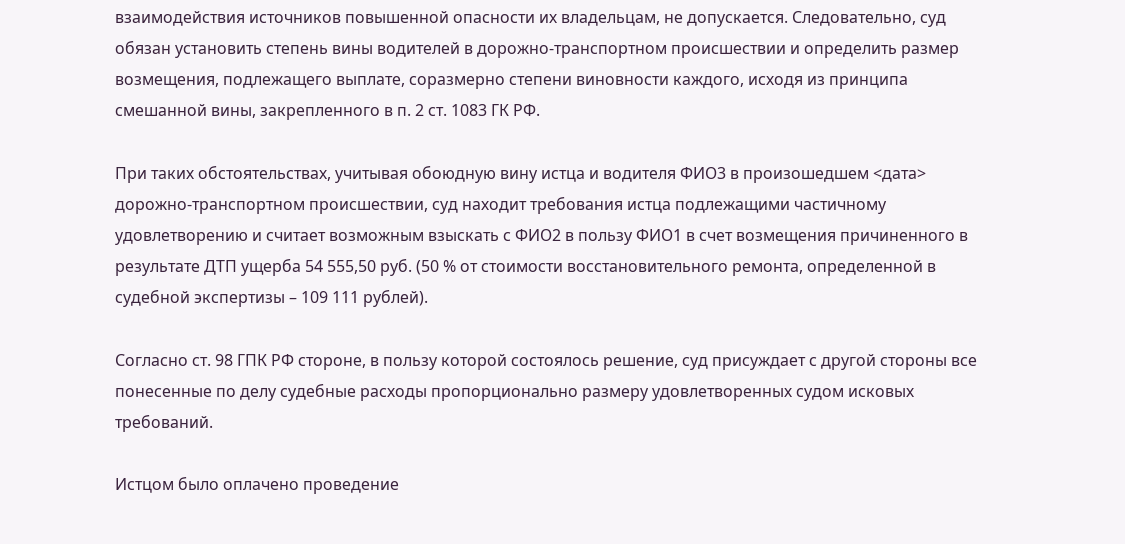взаимодействия источников повышенной опасности их владельцам, не допускается. Следовательно, суд обязан установить степень вины водителей в дорожно-транспортном происшествии и определить размер возмещения, подлежащего выплате, соразмерно степени виновности каждого, исходя из принципа смешанной вины, закрепленного в п. 2 ст. 1083 ГК РФ.

При таких обстоятельствах, учитывая обоюдную вину истца и водителя ФИО3 в произошедшем <дата> дорожно-транспортном происшествии, суд находит требования истца подлежащими частичному удовлетворению и считает возможным взыскать с ФИО2 в пользу ФИО1 в счет возмещения причиненного в результате ДТП ущерба 54 555,50 руб. (50 % от стоимости восстановительного ремонта, определенной в судебной экспертизы – 109 111 рублей).

Согласно ст. 98 ГПК РФ стороне, в пользу которой состоялось решение, суд присуждает с другой стороны все понесенные по делу судебные расходы пропорционально размеру удовлетворенных судом исковых требований.

Истцом было оплачено проведение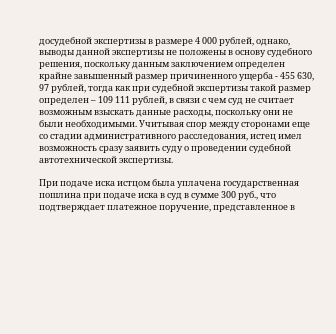досудебной экспертизы в размере 4 000 рублей, однако, выводы данной экспертизы не положены в основу судебного решения, поскольку данным заключением определен крайне завышенный размер причиненного ущерба - 455 630, 97 рублей, тогда как при судебной экспертизы такой размер определен – 109 111 рублей, в связи с чем суд не считает возможным взыскать данные расходы, поскольку они не были необходимыми. Учитывая спор между сторонами еще со стадии административного расследования, истец имел возможность сразу заявить суду о проведении судебной автотехнической экспертизы.

При подаче иска истцом была уплачена государственная пошлина при подаче иска в суд в сумме 300 руб., что подтверждает платежное поручение, представленное в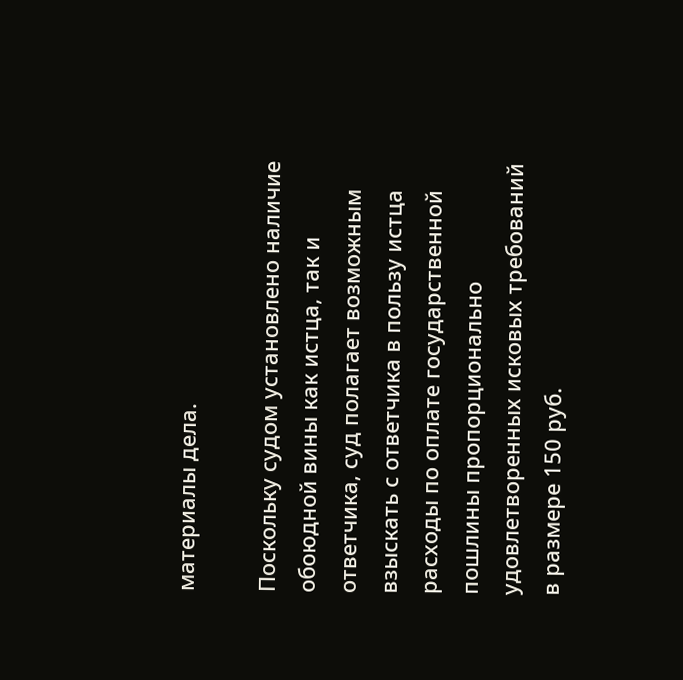материалы дела.

Поскольку судом установлено наличие обоюдной вины как истца, так и ответчика, суд полагает возможным взыскать с ответчика в пользу истца расходы по оплате государственной пошлины пропорционально удовлетворенных исковых требований в размере 150 руб.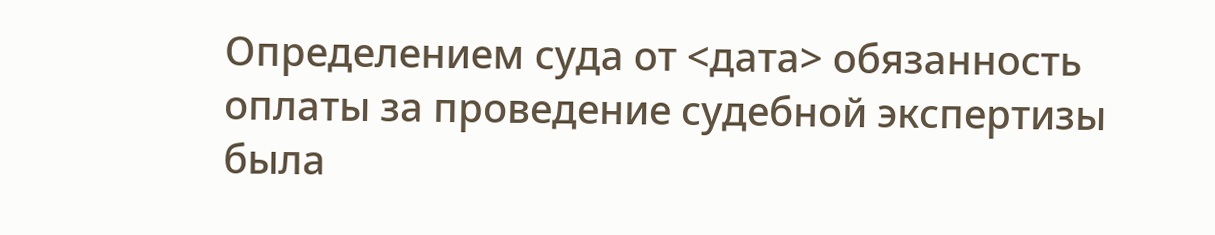Определением суда от <дата> обязанность оплаты за проведение судебной экспертизы была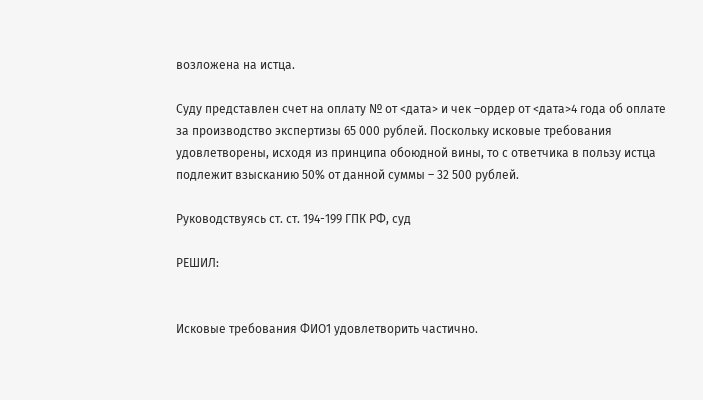возложена на истца.

Суду представлен счет на оплату № от <дата> и чек –ордер от <дата>4 года об оплате за производство экспертизы 65 000 рублей. Поскольку исковые требования удовлетворены, исходя из принципа обоюдной вины, то с ответчика в пользу истца подлежит взысканию 50% от данной суммы – 32 500 рублей.

Руководствуясь ст. ст. 194-199 ГПК РФ, суд

РЕШИЛ:


Исковые требования ФИО1 удовлетворить частично.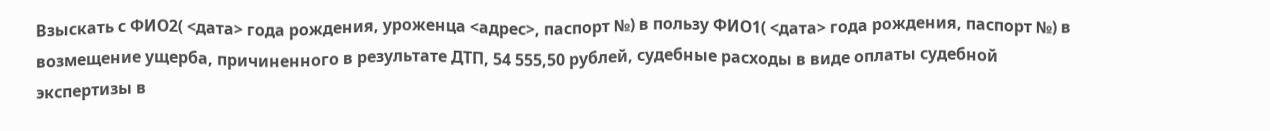Взыскать с ФИО2( <дата> года рождения, уроженца <адрес>, паспорт №) в пользу ФИО1( <дата> года рождения, паспорт №) в возмещение ущерба, причиненного в результате ДТП, 54 555,50 рублей, судебные расходы в виде оплаты судебной экспертизы в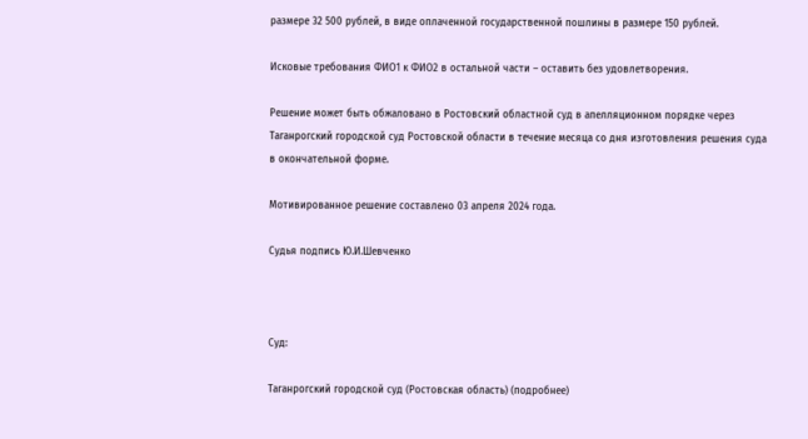размере 32 500 рублей, в виде оплаченной государственной пошлины в размере 150 рублей.

Исковые требования ФИО1 к ФИО2 в остальной части – оставить без удовлетворения.

Решение может быть обжаловано в Ростовский областной суд в апелляционном порядке через Таганрогский городской суд Ростовской области в течение месяца со дня изготовления решения суда в окончательной форме.

Мотивированное решение составлено 03 апреля 2024 года.

Судья подпись Ю.И.Шевченко



Суд:

Таганрогский городской суд (Ростовская область) (подробнее)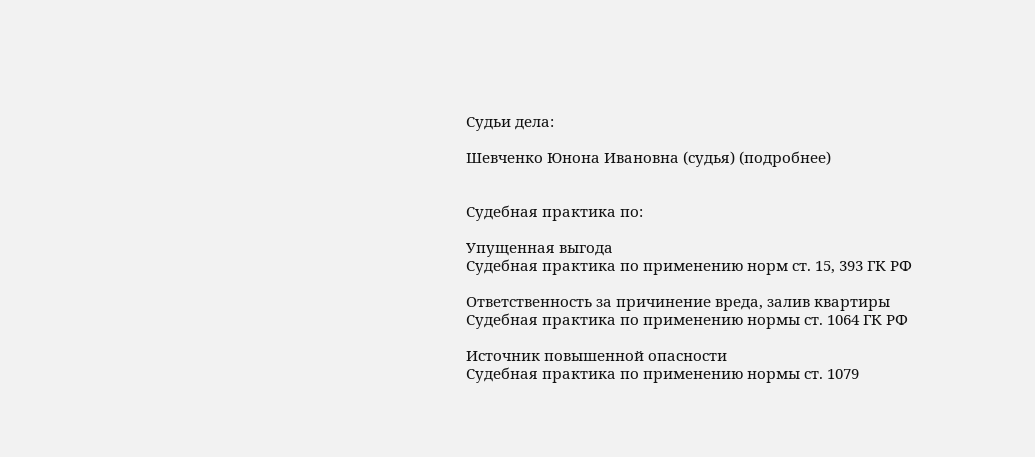Судьи дела:

Шевченко Юнона Ивановна (судья) (подробнее)


Судебная практика по:

Упущенная выгода
Судебная практика по применению норм ст. 15, 393 ГК РФ

Ответственность за причинение вреда, залив квартиры
Судебная практика по применению нормы ст. 1064 ГК РФ

Источник повышенной опасности
Судебная практика по применению нормы ст. 1079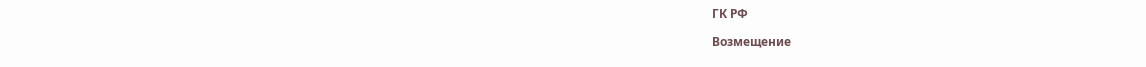ГК РФ

Возмещение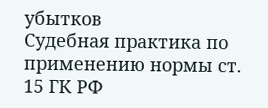убытков
Судебная практика по применению нормы ст. 15 ГК РФ